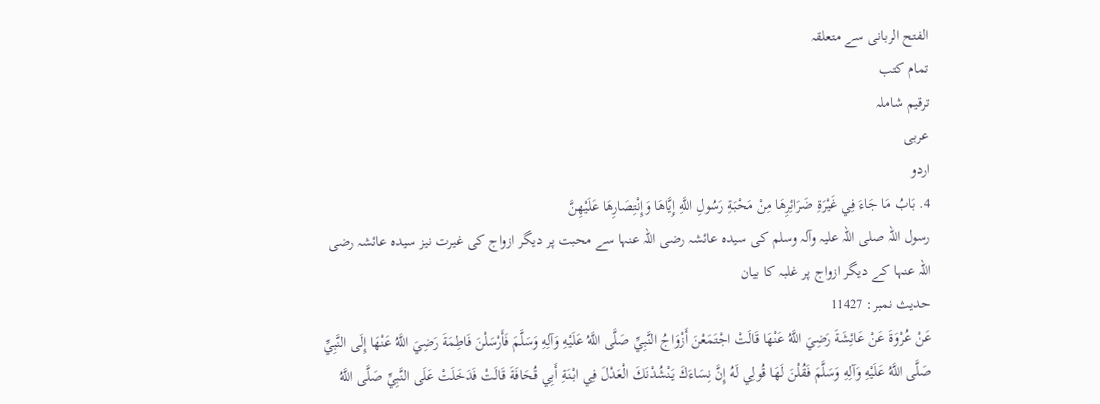الفتح الربانی سے متعلقہ
تمام کتب
ترقیم شاملہ
عربی
اردو
4. بَابُ مَا جَاءَ فِي غَيْرَةِ ضَرَائِرِهَا مِنْ مَحْبَةِ رَسُولِ اللَّهِ إِيَّاهَا وَإِنْتِصَارِهَا عَلَيْهِنَّ
رسول اللہ صلی اللہ علیہ وآلہ وسلم کی سیدہ عائشہ رضی اللہ عنہا سے محبت پر دیگر ازواج کی غیرت نیز سیدہ عائشہ رضی اللہ عنہا کے دیگر ازواج پر غلبہ کا بیان
حدیث نمبر: 11427
عَنْ عُرْوَةَ عَنْ عَائِشَةَ رَضِيَ اللَّهُ عَنْهَا قَالَتْ اجْتَمَعْنَ أَزْوَاجُ النَّبِيِّ صَلَّى اللَّهُ عَلَيْهِ وَآلِهِ وَسَلَّمَ فَأَرْسَلْنَ فَاطِمَةَ رَضِيَ اللَّهُ عَنْهَا إِلَى النَّبِيِّ صَلَّى اللَّهُ عَلَيْهِ وَآلِهِ وَسَلَّمَ فَقُلْنَ لَهَا قُولِي لَهُ إِنَّ نِسَاءَكَ يَنْشُدْنَكَ الْعَدْلَ فِي ابْنَةِ أَبِي قُحَافَةَ قَالَتْ فَدَخَلَتْ عَلَى النَّبِيِّ صَلَّى اللَّهُ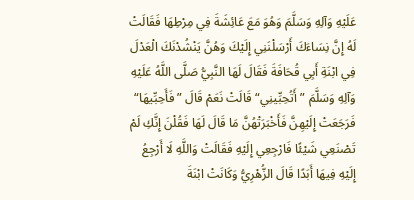عَلَيْهِ وَآلِهِ وَسَلَّمَ وَهُوَ مَعَ عَائِشَةَ فِي مِرْطِهَا فَقَالَتْ لَهُ إِنَّ نِسَاءَكَ أَرْسَلْنَنِي إِلَيْكَ وَهُنَّ يَنْشُدْنَكَ الْعَدْلَ فِي ابْنَةِ أَبِي قُحَافَةَ فَقَالَ لَهَا النَّبِيُّ صَلَّى اللَّهُ عَلَيْهِ وَآلِهِ وَسَلَّمَ ”أَتُحِبِّينِي“ قَالَتْ نَعَمْ قَالَ ”فَأَحِبِّيهَا“ فَرَجَعَتْ إِلَيْهِنَّ فَأَخْبَرَتْهُنَّ مَا قَالَ لَهَا فَقُلْنَ إِنَّكِ لَمْ تَصْنَعِي شَيْئًا فَارْجِعِي إِلَيْهِ فَقَالَتْ وَاللَّهِ لَا أَرْجِعُ إِلَيْهِ فِيهَا أَبَدًا قَالَ الزُّهْرِيُّ وَكَانَتْ ابْنَةَ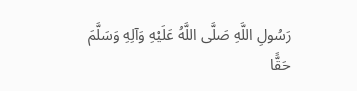رَسُولِ اللَّهِ صَلَّى اللَّهُ عَلَيْهِ وَآلِهِ وَسَلَّمَ حَقًّا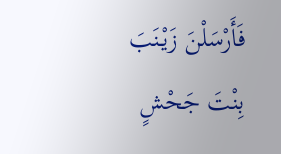فَأَرْسَلْنَ زَيْنَبَ بِنْتَ جَحْشٍ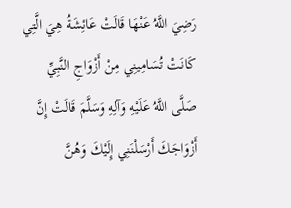رَضِيَ اللَّهُ عَنْهَا قَالَتْ عَائِشَةُ هِيَ الَّتِي كَانَتْ تُسَامِينِي مِنْ أَزْوَاجِ النَّبِيِّ صَلَّى اللَّهُ عَلَيْهِ وَآلِهِ وَسَلَّمَ قَالَتْ إِنَّ أَزْوَاجَكَ أَرْسَلْنَنِي إِلَيْكَ وَهُنَّ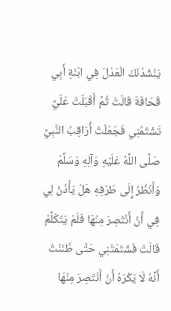يَنْشُدْنَكَ الْعَدْلَ فِي ابْنَةِ أَبِي قُحَافَةَ قَالَتْ ثُمَّ أَقْبَلَتْ عَلَيَّ تَشْتُمُنِي فَجَعَلْتُ أُرَاقِبُ النَّبِيَّ صَلَّى اللَّهُ عَلَيْهِ وَآلِهِ وَسَلَّمَ وَأَنْظُرُ إِلَى طَرْفِهِ هَلْ يَأْذَنُ لِي فِي أَنْ أَنْتَصِرَ مِنْهَا فَلَمْ يَتَكَلَّمْ قَالَتْ فَشَتَمَتْنِي حَتَّى ظَنَنْتُ أَنَّهُ لَا يَكْرَهُ أَنْ أَنْتَصِرَ مِنْهَا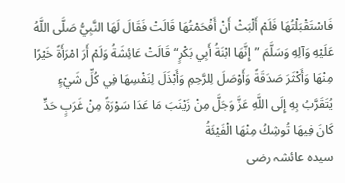فَاسْتَقْبَلْتُهَا فَلَمْ أَلْبَثْ أَنْ أَفْحَمْتُهَا قَالَتْ فَقَالَ لَهَا النَّبِيُّ صَلَّى اللَّهُ عَلَيْهِ وَآلِهِ وَسَلَّمَ ”إِنَّهَا ابْنَةُ أَبِي بَكْرٍ“ قَالَتْ عَائِشَةُ وَلَمْ أَرَ امْرَأَةً خَيْرًا مِنْهَا وَأَكْثَرَ صَدَقَةً وَأَوْصَلَ لِلرَّحِمِ وَأَبْذَلَ لِنَفْسِهَا فِي كُلِّ شَيْءٍ يُتَقَرَّبُ بِهِ إِلَى اللَّهِ عَزَّ وَجَلَّ مِنْ زَيْنَبَ مَا عَدَا سَوْرَةً مِنْ غَرَبٍ حَدٍّ كَانَ فِيهَا تُوشِكُ مِنْهَا الْفَيْئَةُ
سیدہ عائشہ رضی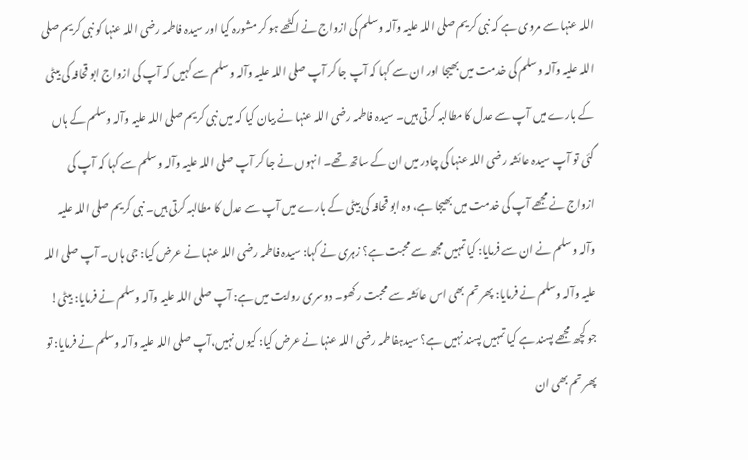اللہ عنہا سے مروی ہے کہ نبی کریم صلی اللہ علیہ وآلہ وسلم کی ازواج نے اکٹھے ہو کر مشورہ کیا اور سیدہ فاطمہ رضی اللہ عنہا کو نبی کریم صلی اللہ علیہ وآلہ وسلم کی خدمت میں بھیجا اور ان سے کہا کہ آپ جا کر آپ صلی اللہ علیہ وآلہ وسلم سے کہیں کہ آپ کی ازواج ابو قحافہ کی بیٹی کے بارے میں آپ سے عدل کا مطالبہ کرتی ہیں۔ سیدہ فاطمہ رضی اللہ عنہا نے بیان کیا کہ میں نبی کریم صلی اللہ علیہ وآلہ وسلم کے ہاں گئی تو آپ سیدہ عائشہ رضی اللہ عنہا کی چادر میں ان کے ساتھ تھے۔ انہوں نے جا کر آپ صلی اللہ علیہ وآلہ وسلم سے کہا کہ آپ کی ازواج نے مجھے آپ کی خدمت میں بھیجا ہے، وہ ابو قحافہ کی بیٹی کے بارے میں آپ سے عدل کا مطالبہ کرتی ہیں۔ نبی کریم صلی اللہ علیہ وآلہ وسلم نے ان سے فرمایا: کیاتمہیں مجھ سے محبت ہے؟ زہری نے کہا: سیدہ فاطمہ رضی اللہ عنہا نے عرض کیا: جی ہاں۔ آپ صلی اللہ علیہ وآلہ وسلم نے فرمایا: پھر تم بھی اس عائشہ سے محبت رکھو۔ دوسری روایت میں ہے: آپ صلی اللہ علیہ وآلہ وسلم نے فرمایا: بیٹی! جو کچھ مجھے پسند ہے کیا تمہیں پسند نہیں ہے؟ سیدہفاطمہ رضی اللہ عنہا نے عرض کیا: کیوں نہیں،آپ صلی اللہ علیہ وآلہ وسلم نے فرمایا: تو پھر تم بھی ان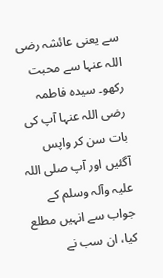سے یعنی عائشہ رضی اللہ عنہا سے محبت رکھو۔ سیدہ فاطمہ رضی اللہ عنہا آپ کی بات سن کر واپس آگئیں اور آپ صلی اللہ علیہ وآلہ وسلم کے جواب سے انہیں مطلع کیا، ان سب نے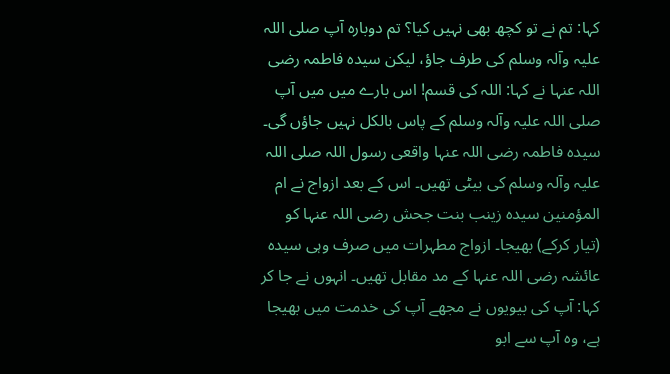کہا: تم نے تو کچھ بھی نہیں کیا؟ تم دوبارہ آپ صلی اللہ علیہ وآلہ وسلم کی طرف جاؤ، لیکن سیدہ فاطمہ رضی اللہ عنہا نے کہا: اللہ کی قسم! اس بارے میں میں آپ صلی اللہ علیہ وآلہ وسلم کے پاس بالکل نہیں جاؤں گی۔ سیدہ فاطمہ رضی اللہ عنہا واقعی رسول اللہ صلی اللہ علیہ وآلہ وسلم کی بیٹی تھیں۔ اس کے بعد ازواج نے ام المؤمنین سیدہ زینب بنت جحش رضی اللہ عنہا کو (تیار کرکے) بھیجا۔ ازواج مطہرات میں صرف وہی سیدہ عائشہ رضی اللہ عنہا کے مد مقابل تھیں۔ انہوں نے جا کر کہا: آپ کی بیویوں نے مجھے آپ کی خدمت میں بھیجا ہے، وہ آپ سے ابو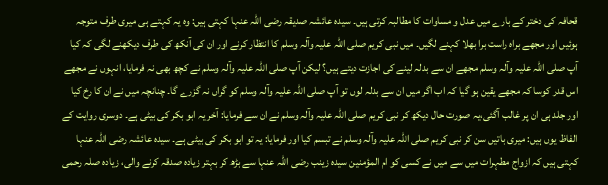قحافہ کی دختر کے بارے میں عدل و مساوات کا مطالبہ کرتی ہیں۔ سیدہ عائشہ صدیقہ رضی اللہ عنہا کہتی ہیں: وہ یہ کہتے ہی میری طرف متوجہ ہوئیں اور مجھے براہ راست برا بھلا کہنے لگیں۔ میں نبی کریم صلی اللہ علیہ وآلہ وسلم کا انتظار کرنے اور ان کی آنکھ کی طرف دیکھنے لگی کہ کیا آپ صلی اللہ علیہ وآلہ وسلم مجھے ان سے بدلہ لینے کی اجازت دیتے ہیں؟ لیکن آپ صلی اللہ علیہ وآلہ وسلم نے کچھ بھی نہ فرمایا، انہوں نے مجھے اس قدر کوسا کہ مجھے یقین ہو گیا کہ اب اگر میں ان سے بدلہ لوں تو آپ صلی اللہ علیہ وآلہ وسلم کو گراں نہ گزرے گا۔ چنانچہ میں نے ان کا رخ کیا اور جلد ہی ان پر غالب آگئی،یہ صورت حال دیکھ کر نبی کریم صلی اللہ علیہ وآلہ وسلم نے ان سے فرمایا: آخر یہ ابو بکر کی بیٹی ہے۔ دوسری روایت کے الفاظ یوں ہیں: میری باتیں سن کر نبی کریم صلی اللہ علیہ وآلہ وسلم نے تبسم کیا اور فرمایا: یہ تو ابو بکر کی بیٹی ہے۔ سیدہ عائشہ رضی اللہ عنہا کہتی ہیں کہ ازواج مطہرات میں سے میں نے کسی کو ام المؤمنین سیدہ زینب رضی اللہ عنہا سے بڑھ کر بہتر زیادہ صدقہ کرنے والی، زیادہ صلہ رحمی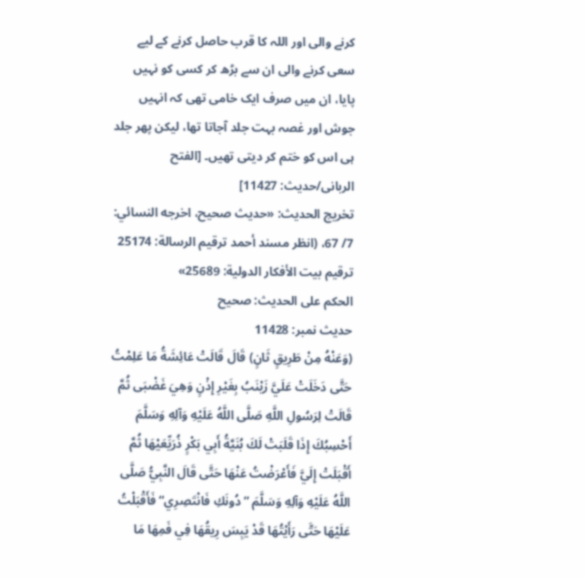کرنے والی اور اللہ کا قرب حاصل کرنے کے لیے سعی کرنے والی ان سے بڑھ کر کسی کو نہیں پایا، ان میں صرف ایک خامی تھی کہ انہیں جوش اور غصہ بہت جلد آجاتا تھا، لیکن پھر جلد ہی اس کو ختم کر دیتی تھیں۔ [الفتح الربانی/حدیث: 11427]
تخریج الحدیث: «حديث صحيح، اخرجه النسائي: 7/ 67، (انظر مسند أحمد ترقيم الرسالة: 25174 ترقیم بيت الأفكار الدولية: 25689»
الحكم على الحديث: صحیح
حدیث نمبر: 11428
(وَعَنْهُ مِنْ طَرِيقٍ ثَانٍ) قَالَ قَالَتْ عَائِشَةُ مَا عَلِمْتُ حَتَّى دَخَلَتْ عَلَيَّ زَيْنَبُ بِغَيْرِ إِذْنٍ وَهِيَ غَضْبَى ثُمَّ قَالَتْ لِرَسُولِ اللَّهِ صَلَّى اللَّهُ عَلَيْهِ وَآلِهِ وَسَلَّمَ أَحْسِبُكَ إِذَا قَلَبَتْ لَكَ بُنَيَّةُ أَبِي بَكْرٍ ذُرَيِّعَيْهَا ثُمَّ أَقْبَلَتْ إِلَيَّ فَأَعْرَضْتُ عَنْهَا حَتَّى قَالَ النَّبِيُّ صَلَّى اللَّهُ عَلَيْهِ وَآلِهِ وَسَلَّمَ ”دُونَكِ فَانْتَصِرِي“ فَأَقْبَلْتُ عَلَيْهَا حَتَّى رَأَيْتُهَا قَدْ يَبِسَ رِيقُهَا فِي فَمِهَا مَا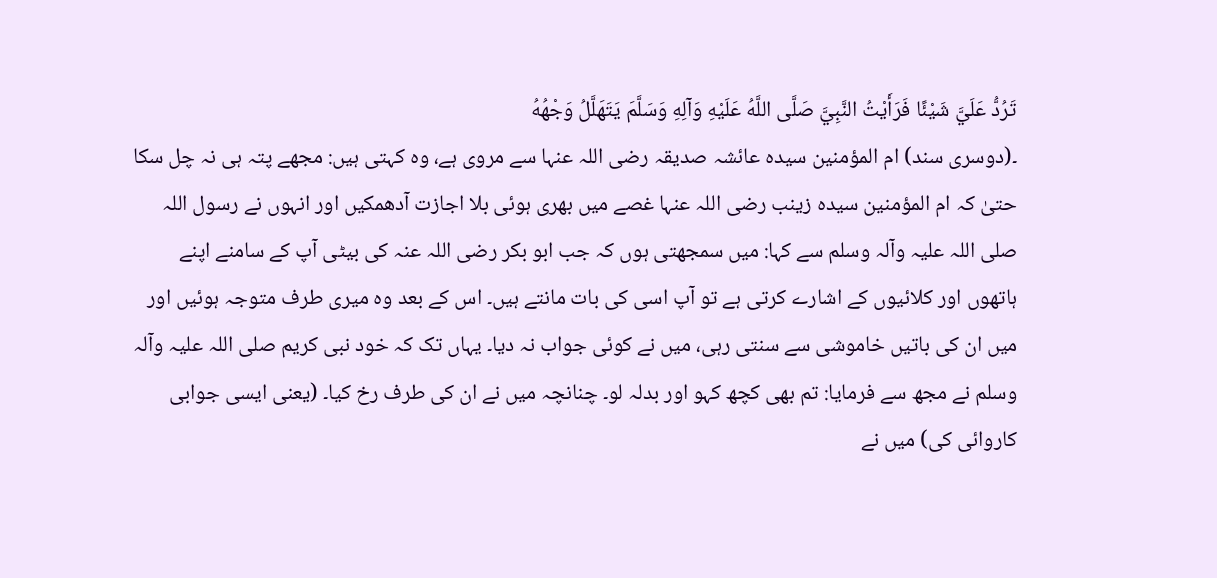تَرُدُّ عَلَيَّ شَيْئًا فَرَأَيْتُ النَّبِيَّ صَلَّى اللَّهُ عَلَيْهِ وَآلِهِ وَسَلَّمَ يَتَهَلَّلُ وَجْهُهُ
۔(دوسری سند) ام المؤمنین سیدہ عائشہ صدیقہ رضی اللہ عنہا سے مروی ہے، وہ کہتی ہیں: مجھے پتہ ہی نہ چل سکا حتیٰ کہ ام المؤمنین سیدہ زینب رضی اللہ عنہا غصے میں بھری ہوئی بلا اجازت آدھمکیں اور انہوں نے رسول اللہ صلی اللہ علیہ وآلہ وسلم سے کہا: میں سمجھتی ہوں کہ جب ابو بکر رضی اللہ عنہ کی بیٹی آپ کے سامنے اپنے ہاتھوں اور کلائیوں کے اشارے کرتی ہے تو آپ اسی کی بات مانتے ہیں۔ اس کے بعد وہ میری طرف متوجہ ہوئیں اور میں ان کی باتیں خاموشی سے سنتی رہی، میں نے کوئی جواب نہ دیا۔ یہاں تک کہ خود نبی کریم صلی اللہ علیہ وآلہ وسلم نے مجھ سے فرمایا: تم بھی کچھ کہو اور بدلہ لو۔ چنانچہ میں نے ان کی طرف رخ کیا۔ (یعنی ایسی جوابی کاروائی کی) میں نے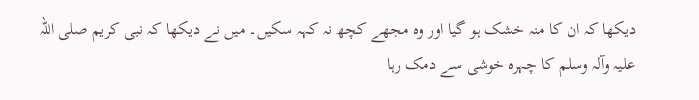دیکھا کہ ان کا منہ خشک ہو گیا اور وہ مجھے کچھ نہ کہہ سکیں۔ میں نے دیکھا کہ نبی کریم صلی اللہ علیہ وآلہ وسلم کا چہرہ خوشی سے دمک رہا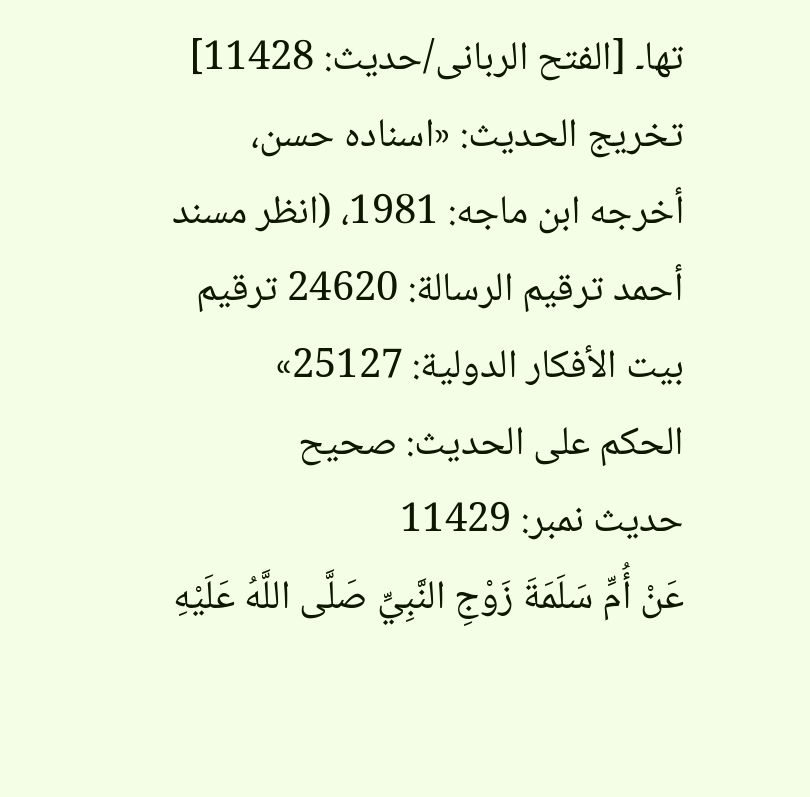تھا۔ [الفتح الربانی/حدیث: 11428]
تخریج الحدیث: «اسناده حسن، أخرجه ابن ماجه: 1981، (انظر مسند أحمد ترقيم الرسالة: 24620 ترقیم بيت الأفكار الدولية: 25127»
الحكم على الحديث: صحیح
حدیث نمبر: 11429
عَنْ أُمِّ سَلَمَةَ زَوْجِ النَّبِيِّ صَلَّى اللَّهُ عَلَيْهِ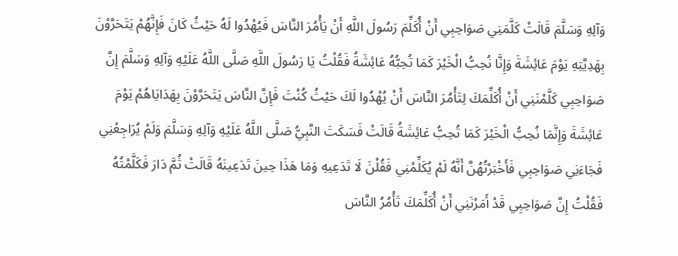وَآلِهِ وَسَلَّمَ قَالَتْ كَلَّمَنِي صَوَاحِبِي أَنْ أُكَلِّمَ رَسُولَ اللَّهِ أَنْ يَأْمُرَ النَّاسَ فَيُهْدُوا لَهُ حَيْثُ كَانَ فَإِنَّهُمْ يَتَحَرَّوْنَ بِهَدِيَّتِهِ يَوْمَ عَائِشَةَ وَإِنَّا نُحِبُّ الْخَيْرَ كَمَا تُحِبُّهُ عَائِشَةُ فَقُلْتُ يَا رَسُولَ اللَّهِ صَلَّى اللَّهُ عَلَيْهِ وَآلِهِ وَسَلَّمَ إِنَّ صَوَاحِبِي كَلَّمْنَنِي أَنْ أُكَلِّمَكَ لِتَأْمُرَ النَّاسَ أَنْ يُهْدُوا لَكَ حَيْثُ كُنْتَ فَإِنَّ النَّاسَ يَتَحَرَّوْنَ بِهَدَايَاهُمْ يَوْمَ عَائِشَةَ وَإِنَّمَا نُحِبُّ الْخَيْرَ كَمَا تُحِبُّ عَائِشَةُ قَالَتْ فَسَكَتَ النَّبِيُّ صَلَّى اللَّهُ عَلَيْهِ وَآلِهِ وَسَلَّمَ وَلَمْ يُرَاجِعْنِي فَجَاءَنِي صَوَاحِبِي فَأَخْبَرْتُهُنَّ أَنَّهُ لَمْ يُكَلِّمْنِي فَقُلْنَ لَا تَدَعِيهِ وَمَا هَذَا حِينَ تَدَعِينَهُ قَالَتْ ثُمَّ دَارَ فَكَلَّمْتُهُ فَقُلْتُ إِنَّ صَوَاحِبِي قَدْ أَمَرْنَنِي أَنْ أُكَلِّمَكَ تَأْمُرُ النَّاسَ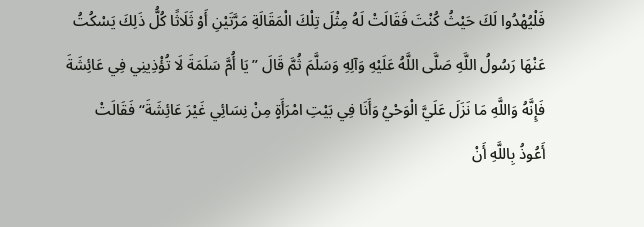فَلْيُهْدُوا لَكَ حَيْثُ كُنْتَ فَقَالَتْ لَهُ مِثْلَ تِلْكَ الْمَقَالَةِ مَرَّتَيْنِ أَوْ ثَلَاثًا كُلُّ ذَلِكَ يَسْكُتُ عَنْهَا رَسُولُ اللَّهِ صَلَّى اللَّهُ عَلَيْهِ وَآلِهِ وَسَلَّمَ ثُمَّ قَالَ ”يَا أُمَّ سَلَمَةَ لَا تُؤْذِينِي فِي عَائِشَةَ فَإِنَّهُ وَاللَّهِ مَا نَزَلَ عَلَيَّ الْوَحْيُ وَأَنَا فِي بَيْتِ امْرَأَةٍ مِنْ نِسَائِي غَيْرَ عَائِشَةَ“ فَقَالَتْ أَعُوذُ بِاللَّهِ أَنْ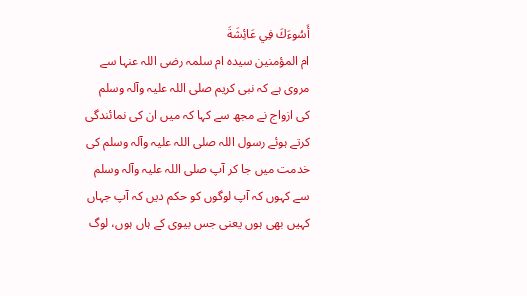أَسُوءَكَ فِي عَائِشَةَ
ام المؤمنین سیدہ ام سلمہ رضی اللہ عنہا سے مروی ہے کہ نبی کریم صلی اللہ علیہ وآلہ وسلم کی ازواج نے مجھ سے کہا کہ میں ان کی نمائندگی کرتے ہوئے رسول اللہ صلی اللہ علیہ وآلہ وسلم کی خدمت میں جا کر آپ صلی اللہ علیہ وآلہ وسلم سے کہوں کہ آپ لوگوں کو حکم دیں کہ آپ جہاں کہیں بھی ہوں یعنی جس بیوی کے ہاں ہوں، لوگ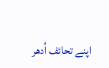اپنے تحائف اُدھر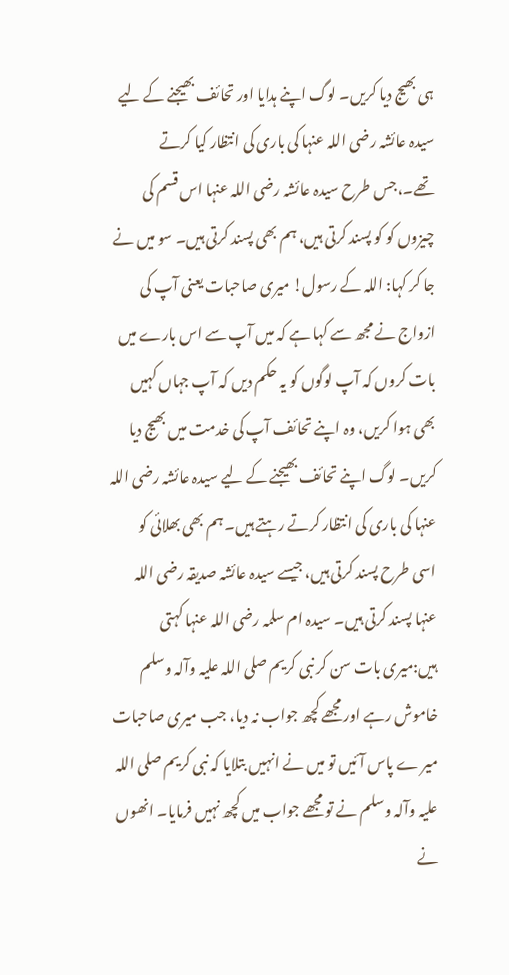ہی بھیج دیا کریں۔ لوگ اپنے ہدایا اور تحائف بھیجنے کے لیے سیدہ عائشہ رضی اللہ عنہا کی باری کی انتظار کیا کرتے تھے۔،جس طرح سیدہ عائشہ رضی اللہ عنہا اس قسم کی چیزوں کو کو پسند کرتی ہیں، ہم بھی پسند کرتی ہیں۔ سو میں نے جا کر کہا: اللہ کے رسول! میری صاحبات یعنی آپ کی ازواج نے مجھ سے کہا ہے کہ میں آپ سے اس بارے میں بات کروں کہ آپ لوگوں کو یہ حکم دیں کہ آپ جہاں کہیں بھی ہوا کریں، وہ اپنے تحائف آپ کی خدمت میں بھیج دیا کریں۔ لوگ اپنے تحائف بھیجنے کے لیے سیدہ عائشہ رضی اللہ عنہا کی باری کی انتظار کرتے رہتے ہیں۔ ہم بھی بھلائی کو اسی طرح پسند کرتی ہیں، جیسے سیدہ عائشہ صدیقہ رضی اللہ عنہا پسند کرتی ہیں۔ سیدہ ام سلمہ رضی اللہ عنہا کہتی ہیں:میری بات سن کر نبی کریم صلی اللہ علیہ وآلہ وسلم خاموش رہے اور مجھے کچھ جواب نہ دیا، جب میری صاحبات میر ے پاس آئیں تو میں نے انہیں بتلایا کہ نبی کریم صلی اللہ علیہ وآلہ وسلم نے تو مجھے جواب میں کچھ نہیں فرمایا۔ انھوں نے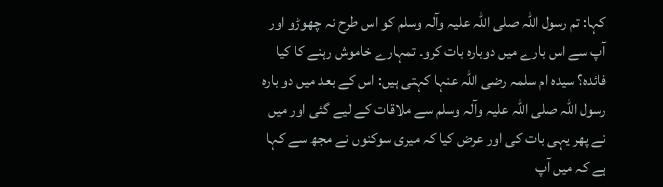کہا: تم رسول اللہ صلی اللہ علیہ وآلہ وسلم کو اس طرح نہ چھوڑو اور آپ سے اس بارے میں دوبارہ بات کرو۔ تمہارے خاموش رہنے کا کیا فائدہ؟ سیدہ ام سلمہ رضی اللہ عنہا کہتی ہیں: اس کے بعد میں دو بارہ رسول اللہ صلی اللہ علیہ وآلہ وسلم سے ملاقات کے لیے گئی اور میں نے پھر یہی بات کی اور عرض کیا کہ میری سوکنوں نے مجھ سے کہا ہے کہ میں آپ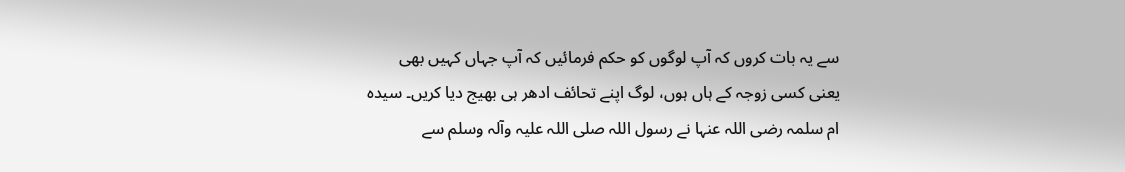سے یہ بات کروں کہ آپ لوگوں کو حکم فرمائیں کہ آپ جہاں کہیں بھی یعنی کسی زوجہ کے ہاں ہوں، لوگ اپنے تحائف ادھر ہی بھیج دیا کریں۔ سیدہ ام سلمہ رضی اللہ عنہا نے رسول اللہ صلی اللہ علیہ وآلہ وسلم سے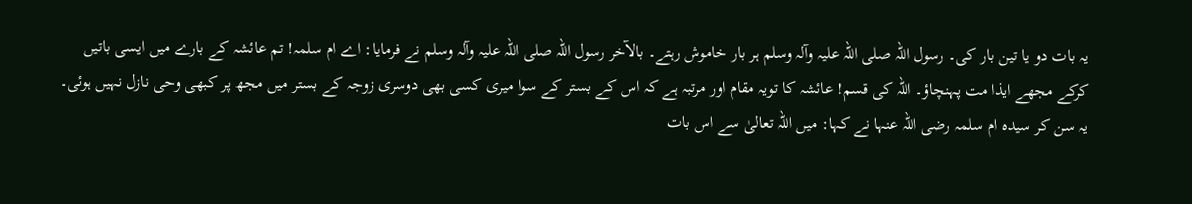یہ بات دو یا تین بار کی۔ رسول اللہ صلی اللہ علیہ وآلہ وسلم ہر بار خاموش رہتے۔ بالآخر رسول اللہ صلی اللہ علیہ وآلہ وسلم نے فرمایا: اے ام سلمہ! تم عائشہ کے بارے میں ایسی باتیں کرکے مجھے ایذا مت پہنچاؤ۔ اللہ کی قسم! عائشہ کا تویہ مقام اور مرتبہ ہے کہ اس کے بستر کے سوا میری کسی بھی دوسری زوجہ کے بستر میں مجھ پر کبھی وحی نازل نہیں ہوئی۔ یہ سن کر سیدہ ام سلمہ رضی اللہ عنہا نے کہا: میں اللہ تعالیٰ سے اس بات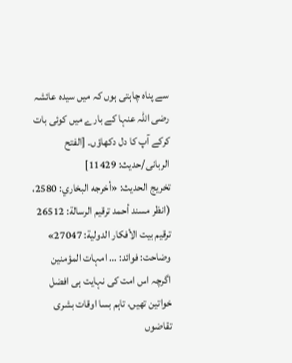سے پناہ چاہتی ہوں کہ میں سیدہ عائشہ رضی اللہ عنہا کے بارے میں کوئی بات کرکے آپ کا دل دکھاؤں۔ [الفتح الربانی/حدیث: 11429]
تخریج الحدیث: «أخرجه البخاري: 2580، (انظر مسند أحمد ترقيم الرسالة: 26512 ترقیم بيت الأفكار الدولية: 27047»
وضاحت: فوائد: … امہات المؤمنین اگرچہ اس امت کی نہایت ہی افضل خواتین تھیں، تاہم بسا اوقات بشری تقاضوں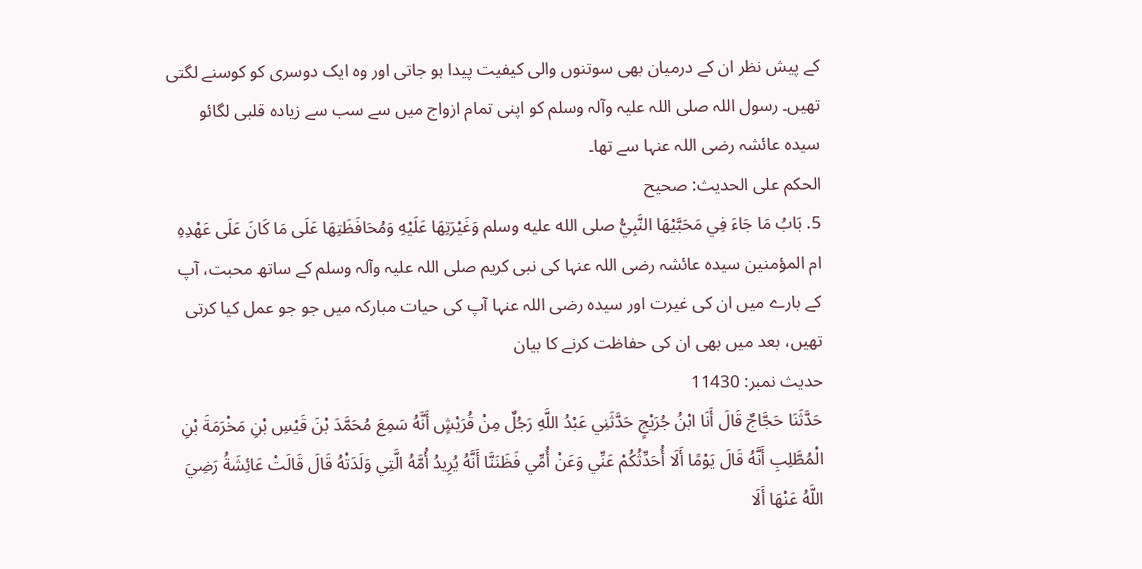کے پیش نظر ان کے درمیان بھی سوتنوں والی کیفیت پیدا ہو جاتی اور وہ ایک دوسری کو کوسنے لگتی تھیں۔ رسول اللہ صلی اللہ علیہ وآلہ وسلم کو اپنی تمام ازواج میں سے سب سے زیادہ قلبی لگائو سیدہ عائشہ رضی اللہ عنہا سے تھا۔
الحكم على الحديث: صحیح
5. بَابُ مَا جَاءَ فِي مَحَبَّيْهَا النَّبِيُّ صلى الله عليه وسلم وَغَيْرَتِهَا عَلَيْهِ وَمُحَافَظَتِهَا عَلَى مَا كَانَ عَلَى عَهْدِهِ
ام المؤمنین سیدہ عائشہ رضی اللہ عنہا کی نبی کریم صلی اللہ علیہ وآلہ وسلم کے ساتھ محبت، آپ کے بارے میں ان کی غیرت اور سیدہ رضی اللہ عنہا آپ کی حیات مبارکہ میں جو جو عمل کیا کرتی تھیں، بعد میں بھی ان کی حفاظت کرنے کا بیان
حدیث نمبر: 11430
حَدَّثَنَا حَجَّاجٌ قَالَ أَنَا ابْنُ جُرَيْجٍ حَدَّثَنِي عَبْدُ اللَّهِ رَجُلٌ مِنْ قُرَيْشٍ أَنَّهُ سَمِعَ مُحَمَّدَ بْنَ قَيْسِ بْنِ مَخْرَمَةَ بْنِ الْمُطَّلِبِ أَنَّهُ قَالَ يَوْمًا أَلَا أُحَدِّثُكُمْ عَنِّي وَعَنْ أُمِّي فَظَنَنَّا أَنَّهُ يُرِيدُ أُمَّهُ الَّتِي وَلَدَتْهُ قَالَ قَالَتْ عَائِشَةُ رَضِيَ اللَّهُ عَنْهَا أَلَا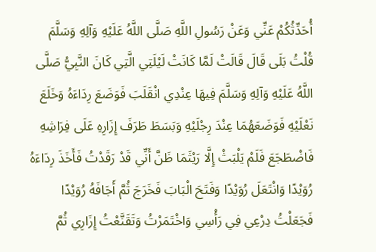أُحَدِّثُكُمْ عَنِّي وَعَنْ رَسُولِ اللَّهِ صَلَّى اللَّهُ عَلَيْهِ وَآلِهِ وَسَلَّمَ قُلْتُ بَلَى قَالَ قَالَتْ لَمَّا كَانَتْ لَيْلَتِي الَّتِي كَانَ النَّبِيُّ صَلَّى اللَّهُ عَلَيْهِ وَآلِهِ وَسَلَّمَ فِيهَا عِنْدِي انْقَلَبَ فَوَضَعَ رِدَاءَهُ وَخَلَعَ نَعْلَيْهِ فَوَضَعَهُمَا عِنْدَ رِجْلَيْهِ وَبَسَطَ طَرَفَ إِزَارِهِ عَلَى فِرَاشِهِ فَاضْطَجَعَ فَلَمْ يَلْبَثْ إِلَّا رَيْثَمَا ظَنَّ أَنِّي قَدْ رَقَدْتُ فَأَخَذَ رِدَاءَهُ رُوَيْدًا وَانْتَعَلَ رُوَيْدًا وَفَتَحَ الْبَابَ فَخَرَجَ ثُمَّ أَجَافَهُ رُوَيْدًا فَجَعَلْتُ دِرْعِي فِي رَأْسِي وَاخْتَمَرْتُ وَتَقَنَّعْتُ إِزَارِي ثُمَّ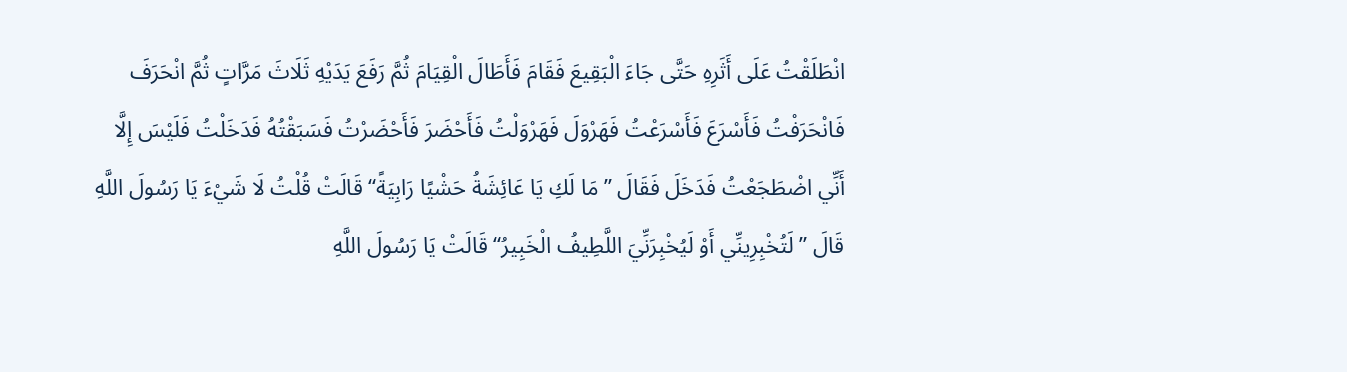انْطَلَقْتُ عَلَى أَثَرِهِ حَتَّى جَاءَ الْبَقِيعَ فَقَامَ فَأَطَالَ الْقِيَامَ ثُمَّ رَفَعَ يَدَيْهِ ثَلَاثَ مَرَّاتٍ ثُمَّ انْحَرَفَ فَانْحَرَفْتُ فَأَسْرَعَ فَأَسْرَعْتُ فَهَرْوَلَ فَهَرْوَلْتُ فَأَحْضَرَ فَأَحْضَرْتُ فَسَبَقْتُهُ فَدَخَلْتُ فَلَيْسَ إِلَّا أَنِّي اضْطَجَعْتُ فَدَخَلَ فَقَالَ ”مَا لَكِ يَا عَائِشَةُ حَشْيًا رَابِيَةً“ قَالَتْ قُلْتُ لَا شَيْءَ يَا رَسُولَ اللَّهِ قَالَ ”لَتُخْبِرِينِّي أَوْ لَيُخْبِرَنِّيَ اللَّطِيفُ الْخَبِيرُ“ قَالَتْ يَا رَسُولَ اللَّهِ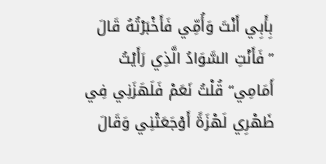بِأَبِي أَنْتَ وَأُمِّي فَأَخْبَرْتُهُ قَالَ ”فَأَنْتِ السَّوَادُ الَّذِي رَأَيْتُ أَمَامِي“ قُلْتُ نَعَمْ فَلَهَزَنِي فِي ظَهْرِي لَهْزَةً أَوْجَعَتْنِي وَقَالَ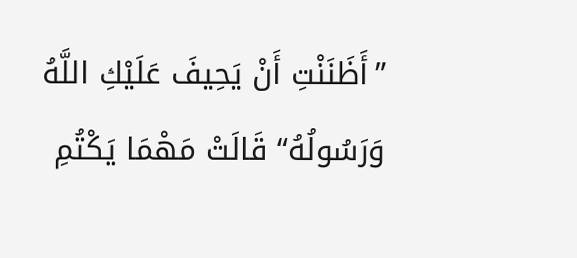”أَظَنَنْتِ أَنْ يَحِيفَ عَلَيْكِ اللَّهُ وَرَسُولُهُ“ قَالَتْ مَهْمَا يَكْتُمِ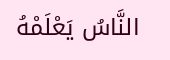النَّاسُ يَعْلَمْهُ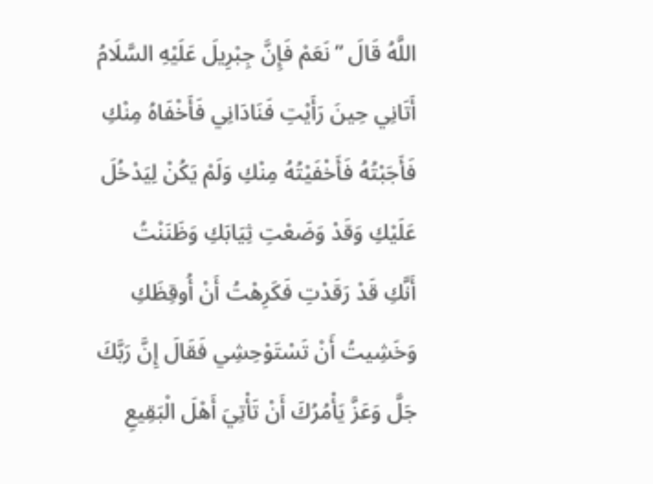اللَّهُ قَالَ ”نَعَمْ فَإِنَّ جِبْرِيلَ عَلَيْهِ السَّلَامُ أَتَانِي حِينَ رَأَيْتِ فَنَادَانِي فَأَخْفَاهُ مِنْكِ فَأَجَبْتُهُ فَأَخْفَيْتُهُ مِنْكِ وَلَمْ يَكُنْ لِيَدْخُلَ عَلَيْكِ وَقَدْ وَضَعْتِ ثِيَابَكِ وَظَنَنْتُ أَنَّكِ قَدْ رَقَدْتِ فَكَرِهْتُ أَنْ أُوقِظَكِ وَخَشِيتُ أَنْ تَسْتَوْحِشِي فَقَالَ إِنَّ رَبَّكَ جَلَّ وَعَزَّ يَأْمُرُكَ أَنْ تَأْتِيَ أَهْلَ الْبَقِيعِ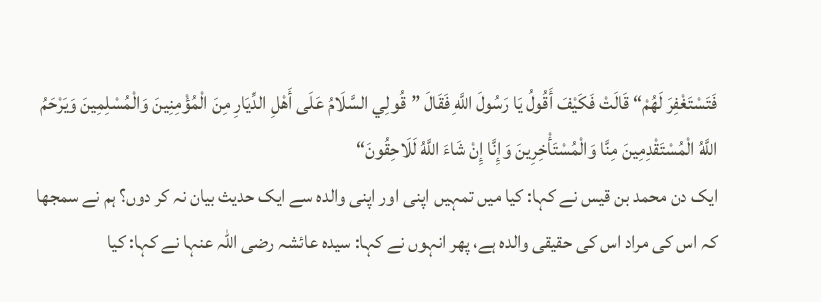فَتَسْتَغْفِرَ لَهُمْ“ قَالَتْ فَكَيْفَ أَقُولُ يَا رَسُولَ اللَّهِ فَقَالَ ”قُولِي السَّلَامُ عَلَى أَهْلِ الدِّيَارِ مِنَ الْمُؤْمِنِينَ وَالْمُسْلِمِينَ وَيَرْحَمُ اللَّهُ الْمُسْتَقْدِمِينَ مِنَّا وَالْمُسْتَأْخِرِينَ وَإِنَّا إِنْ شَاءَ اللَّهُ لَلَاحِقُونَ“
ایک دن محمد بن قیس نے کہا: کیا میں تمہیں اپنی اور اپنی والدہ سے ایک حدیث بیان نہ کر دوں؟ ہم نے سمجھا کہ اس کی مراد اس کی حقیقی والدہ ہے، پھر انہوں نے کہا: سیدہ عائشہ رضی اللہ عنہا نے کہا: کیا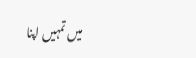میں تمہیں اپنا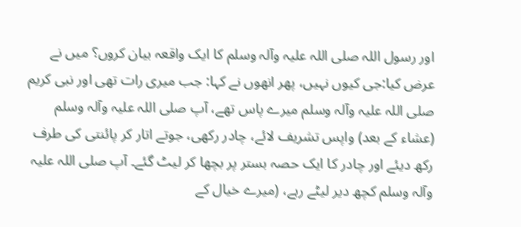اور رسول اللہ صلی اللہ علیہ وآلہ وسلم کا ایک واقعہ بیان کروں؟ میں نے عرض کیا:جی کیوں نہیں، پھر انھوں نے کہا: جب میری رات تھی اور نبی کریم صلی اللہ علیہ وآلہ وسلم میرے پاس تھے، آپ صلی اللہ علیہ وآلہ وسلم (عشاء کے بعد) واپس تشریف لائے، چادر رکھی، جوتے اتار کر پائنتی کی طرف رکھ دیئے اور چادر کا ایک حصہ بستر پر بچھا کر لیٹ گئے۔ آپ صلی اللہ علیہ وآلہ وسلم کچھ دیر لیٹے رہے، (میرے خیال کے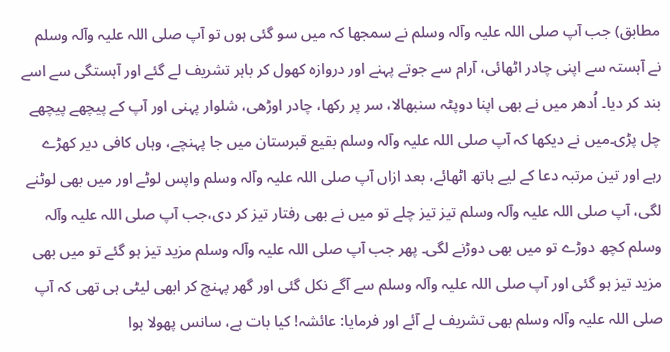مطابق) جب آپ صلی اللہ علیہ وآلہ وسلم نے سمجھا کہ میں سو گئی ہوں تو آپ صلی اللہ علیہ وآلہ وسلم نے آہستہ سے اپنی چادر اٹھائی، آرام سے جوتے پہنے اور دروازہ کھول کر باہر تشریف لے گئے اور آہستگی سے اسے بند کر دیا۔ اُدھر میں نے بھی اپنا دوپٹہ سنبھالا، سر پر رکھا، چادر اوڑھی، شلوار پہنی اور آپ کے پیچھے پیچھے چل پڑی۔میں نے دیکھا کہ آپ صلی اللہ علیہ وآلہ وسلم بقیع قبرستان میں جا پہنچے، وہاں کافی دیر کھڑے رہے اور تین مرتبہ دعا کے لیے ہاتھ اٹھائے، بعد ازاں آپ صلی اللہ علیہ وآلہ وسلم واپس لوٹے اور میں بھی لوٹنے لگی، آپ صلی اللہ علیہ وآلہ وسلم تیز تیز چلے تو میں نے بھی رفتار تیز کر دی،جب آپ صلی اللہ علیہ وآلہ وسلم کچھ دوڑے تو میں بھی دوڑنے لگی۔ پھر جب آپ صلی اللہ علیہ وآلہ وسلم مزید تیز ہو گئے تو میں بھی مزید تیز ہو گئی اور آپ صلی اللہ علیہ وآلہ وسلم سے آگے نکل گئی اور گھر پہنچ کر ابھی لیٹی ہی تھی کہ آپ صلی اللہ علیہ وآلہ وسلم بھی تشریف لے آئے اور فرمایا: عائشہ! کیا بات ہے، سانس پھولا ہوا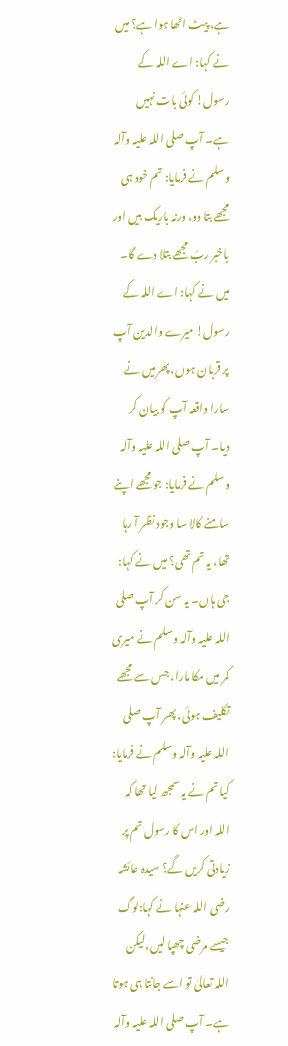ہے، پیٹ اٹھا ہوا ہے؟ میں نے کہا: اے اللہ کے رسول! کوئی بات نہیں ہے۔ آپ صلی اللہ علیہ وآلہ وسلم نے فرمایا: تم خود ہی مجھے بتا دو، ورنہ باریک بیں اور باخبر ربّ مجھے بتلا دے گا۔ میں نے کہا: اے اللہ کے رسول! میرے والدین آپ پر قربان ہوں، پھرمیں نے سارا واقعہ آپ کو بیان کر دیا۔ آپ صلی اللہ علیہ وآلہ وسلم نے فرمایا: جو مجھے اپنے سامنے کالا سا وجود نظر آ رہا تھا، یہ تم تھی؟ میں نے کہا: جی ہاں۔ یہ سن کر آپ صلی اللہ علیہ وآلہ وسلم نے میری کمر میں مکا مارا، جس سے مجھے تکلیف ہوئی، پھر آپ صلی اللہ علیہ وآلہ وسلم نے فرمایا: کیا تم نے یہ سمجھ لیا تھا کہ اللہ اور اس کا رسول تم پر زیادتی کریں گے؟ سیدہ عائشہ رضی اللہ عنہا نے کہا:لوگ جیسے مرضی چھپا لیں،لیکن اللہ تعالیٰ تو اسے جانتا ہی ہوتا ہے۔ آپ صلی اللہ علیہ وآلہ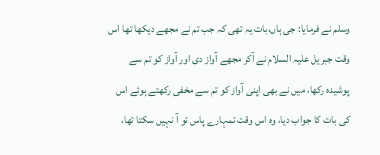وسلم نے فرمایا: جی ہاں،بات یہ تھی کہ جب تم نے مجھے دیکھا تھا اس وقت جبریل علیہ السلام نے آکر مجھے آواز دی اور آواز کو تم سے پوشیدہ رکھا، میں نے بھی اپنی آواز کو تم سے مخفی رکھتے ہوئے اس کی بات کا جواب دیا، وہ اس وقت تمہارے پاس تو آ نہیں سکتا تھا،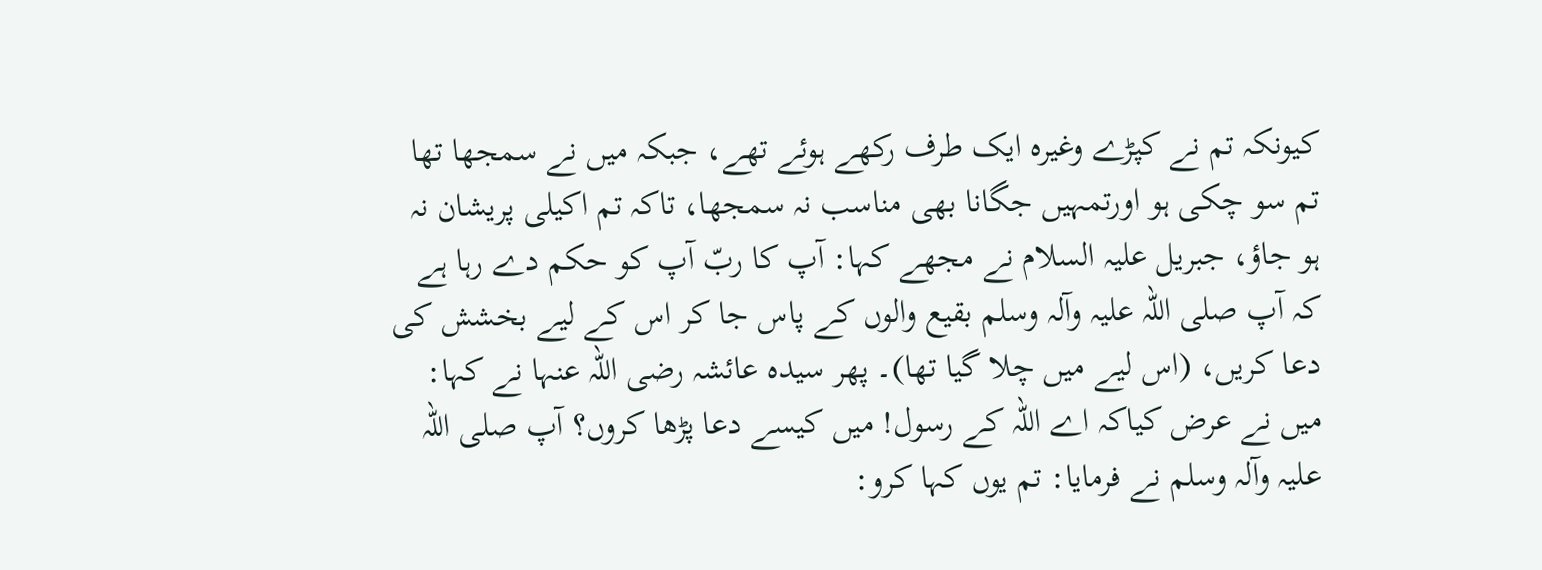کیونکہ تم نے کپڑے وغیرہ ایک طرف رکھے ہوئے تھے، جبکہ میں نے سمجھا تھا تم سو چکی ہو اورتمہیں جگانا بھی مناسب نہ سمجھا، تاکہ تم اکیلی پریشان نہ ہو جاؤ، جبریل علیہ السلام نے مجھے کہا: آپ کا ربّ آپ کو حکم دے رہا ہے کہ آپ صلی اللہ علیہ وآلہ وسلم بقیع والوں کے پاس جا کر اس کے لیے بخشش کی دعا کریں، (اس لیے میں چلا گیا تھا)۔ پھر سیدہ عائشہ رضی اللہ عنہا نے کہا: میں نے عرض کیاکہ اے اللہ کے رسول! میں کیسے دعا پڑھا کروں؟ آپ صلی اللہ علیہ وآلہ وسلم نے فرمایا: تم یوں کہا کرو: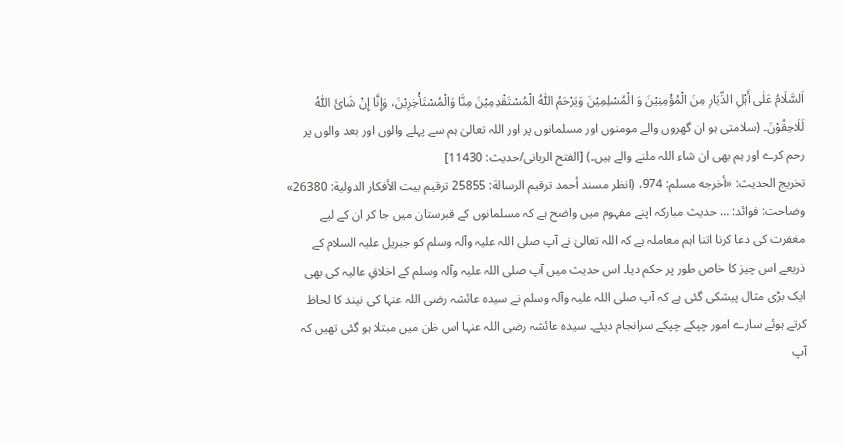اَلسَّلَامُ عَلٰی أَہْلِ الدِّیَارِ مِنَ الْمُؤْمِنِیْنَ وَ الْمُسْلِمِیْنَ وَیَرْحَمُ اللّٰہُ الْمُسْتَقْدِمِیْنَ مِنَّا وَالْمُسْتَأْخِرِیْنَ، وَإِنَّا إِنْ شَائَ اللّٰہُ لَلَاحِقُوْنَ۔ (سلامتی ہو ان گھروں والے مومنوں اور مسلمانوں پر اور اللہ تعالیٰ ہم سے پہلے والوں اور بعد والوں پر رحم کرے اور ہم بھی ان شاء اللہ ملنے والے ہیں۔) [الفتح الربانی/حدیث: 11430]
تخریج الحدیث: «أخرجه مسلم: 974، (انظر مسند أحمد ترقيم الرسالة: 25855 ترقیم بيت الأفكار الدولية: 26380»
وضاحت: فوائد: … حدیث مبارکہ اپنے مفہوم میں واضح ہے کہ مسلمانوں کے قبرستان میں جا کر ان کے لیے مغفرت کی دعا کرنا اتنا اہم معاملہ ہے کہ اللہ تعالیٰ نے آپ صلی اللہ علیہ وآلہ وسلم کو جبریل علیہ السلام کے ذریعے اس چیز کا خاص طور پر حکم دیا۔ اس حدیث میں آپ صلی اللہ علیہ وآلہ وسلم کے اخلاقِ عالیہ کی بھی ایک بڑی مثال پیشکی گئی ہے کہ آپ صلی اللہ علیہ وآلہ وسلم نے سیدہ عائشہ رضی اللہ عنہا کی نیند کا لحاظ کرتے ہوئے سارے امور چپکے چپکے سرانجام دیئے۔ سیدہ عائشہ رضی اللہ عنہا اس ظن میں مبتلا ہو گئی تھیں کہ آپ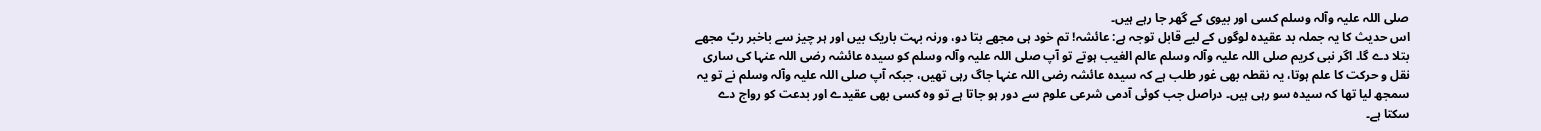صلی اللہ علیہ وآلہ وسلم کسی اور بیوی کے گھر جا رہے ہیں۔
اس حدیث کا یہ جملہ بد عقیدہ لوگوں کے لیے قابل توجہ ہے: عائشہ! تم خود ہی مجھے بتا دو، ورنہ بہت باریک بیں اور ہر چیز سے باخبر ربّ مجھے بتلا دے گا۔ اگر نبی کریم صلی اللہ علیہ وآلہ وسلم عالم الغیب ہوتے تو آپ صلی اللہ علیہ وآلہ وسلم کو سیدہ عائشہ رضی اللہ عنہا کی ساری نقل و حرکت کا علم ہوتا، یہ نقطہ بھی غور طلب ہے کہ سیدہ عائشہ رضی اللہ عنہا جاگ رہی تھیں، جبکہ آپ صلی اللہ علیہ وآلہ وسلم نے تو یہ سمجھ لیا تھا کہ سیدہ سو رہی ہیں۔ دراصل جب کوئی آدمی شرعی علوم سے دور ہو جاتا ہے تو وہ کسی بھی عقیدے اور بدعت کو رواج دے سکتا ہے۔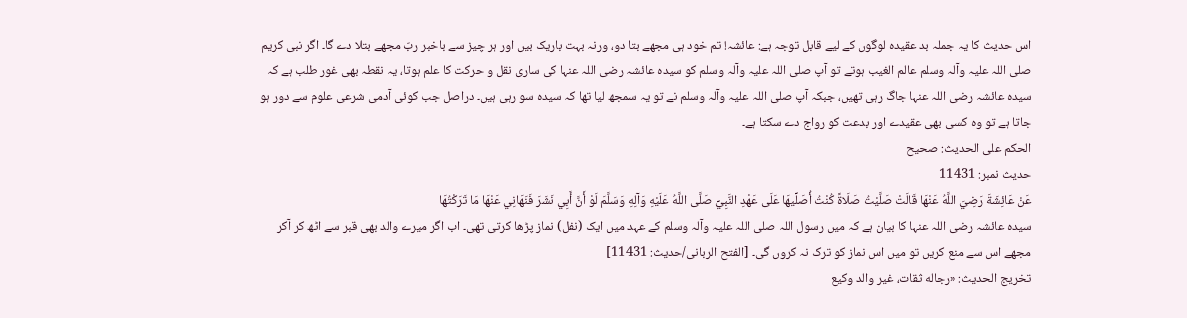اس حدیث کا یہ جملہ بد عقیدہ لوگوں کے لیے قابل توجہ ہے: عائشہ! تم خود ہی مجھے بتا دو، ورنہ بہت باریک بیں اور ہر چیز سے باخبر ربّ مجھے بتلا دے گا۔ اگر نبی کریم صلی اللہ علیہ وآلہ وسلم عالم الغیب ہوتے تو آپ صلی اللہ علیہ وآلہ وسلم کو سیدہ عائشہ رضی اللہ عنہا کی ساری نقل و حرکت کا علم ہوتا، یہ نقطہ بھی غور طلب ہے کہ سیدہ عائشہ رضی اللہ عنہا جاگ رہی تھیں، جبکہ آپ صلی اللہ علیہ وآلہ وسلم نے تو یہ سمجھ لیا تھا کہ سیدہ سو رہی ہیں۔ دراصل جب کوئی آدمی شرعی علوم سے دور ہو جاتا ہے تو وہ کسی بھی عقیدے اور بدعت کو رواج دے سکتا ہے۔
الحكم على الحديث: صحیح
حدیث نمبر: 11431
عَنْ عَائِشَةَ رَضِيَ اللَّهُ عَنْهَا قَالَتْ صَلَّيْتُ صَلَاةً كُنْتُ أُصَلِّيهَا عَلَى عَهْدِ النَّبِيِّ صَلَّى اللَّهُ عَلَيْهِ وَآلِهِ وَسَلَّمَ لَوْ أَنَّ أَبِي نَشَرَ فَنَهَانِي عَنْهَا مَا تَرَكْتُهَا
سیدہ عائشہ رضی اللہ عنہا کا بیان ہے کہ میں رسول اللہ صلی اللہ علیہ وآلہ وسلم کے عہد میں ایک (نفل) نماز پڑھا کرتی تھی۔ اب اگر میرے والد بھی قبر سے اٹھ کر آکر مجھے اس سے منع کریں تو میں اس نماز کو ترک نہ کروں گی۔ [الفتح الربانی/حدیث: 11431]
تخریج الحدیث: «رجاله ثقات، غير والد وكيع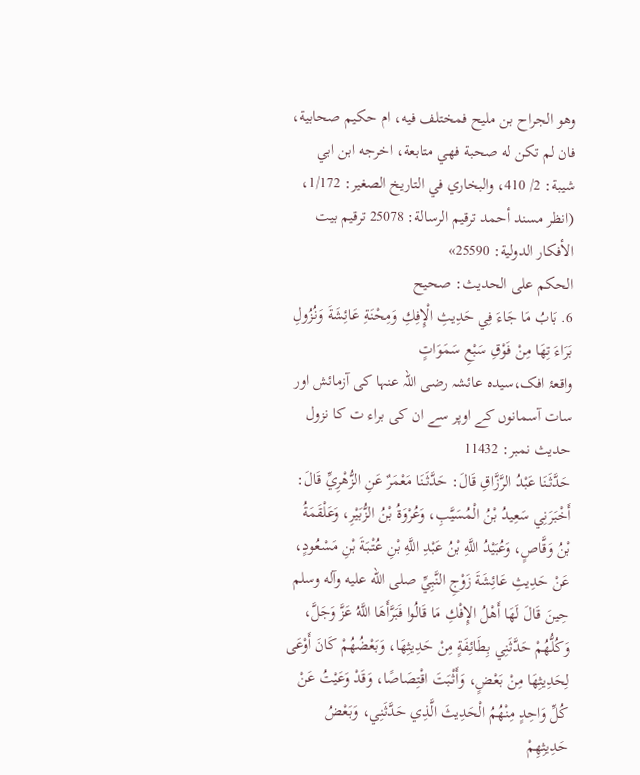وھو الجراح بن مليح فمختلف فيه، ام حكيم صحابية، فان لم تكن له صحبة فھي متابعة، اخرجه ابن ابي شيبة: 2/ 410، والبخاري في التاريخ الصغير: 1/172، (انظر مسند أحمد ترقيم الرسالة: 25078 ترقیم بيت الأفكار الدولية: 25590»
الحكم على الحديث: صحیح
6. بَابُ مَا جَاءَ فِي حَدِيثِ الْإِفِكِ وَمِحْنَةِ عَائِشَةَ وَنُزُولِ بَرَاءَ تِهَا مِنْ فَوْقِ سَبْعِ سَمَوَاتٍ
واقعۂ افک،سیدہ عائشہ رضی اللہ عنہا کی آزمائش اور سات آسمانوں کے اوپر سے ان کی براء ت کا نزول
حدیث نمبر: 11432
حَدَّثَنَا عَبْدُ الرَّزَّاقِ قَالَ: حَدَّثَنَا مَعْمَرٌ عَنِ الزُّهْرِيِّ قَالَ: أَخْبَرَنِي سَعِيدُ بْنُ الْمُسَيَّبِ، وَعُرْوَةُ بْنُ الزُّبَيْرِ، وَعَلْقَمَةُ بْنُ وَقَّاصٍ، وَعُبَيْدُ اللَّهِ بْنُ عَبْدِ اللَّهِ بْنِ عُتْبَةَ بْنِ مَسْعُودٍ، عَنْ حَدِيثِ عَائِشَةَ زَوْجِ النَّبِيِّ صلى الله عليه وآله وسلم حِينَ قَالَ لَهَا أَهْلُ الإِفْكِ مَا قَالُوا فَبَرَّأَهَا اللَّهُ عَزَّ وَجَلَّ، وَكُلُّهُمْ حَدَّثَنِي بِطَائِفَةٍ مِنْ حَدِيثِهَا، وَبَعْضُهُمْ كَانَ أَوْعَى لِحَدِيثِهَا مِنْ بَعْضٍ، وَأَثْبَتَ اقْتِصَاصًا، وَقَدْ وَعَيْتُ عَنْ كُلِّ وَاحِدٍ مِنْهُمُ الْحَدِيثَ الَّذِي حَدَّثَنِي، وَبَعْضُ حَدِيثِهِمْ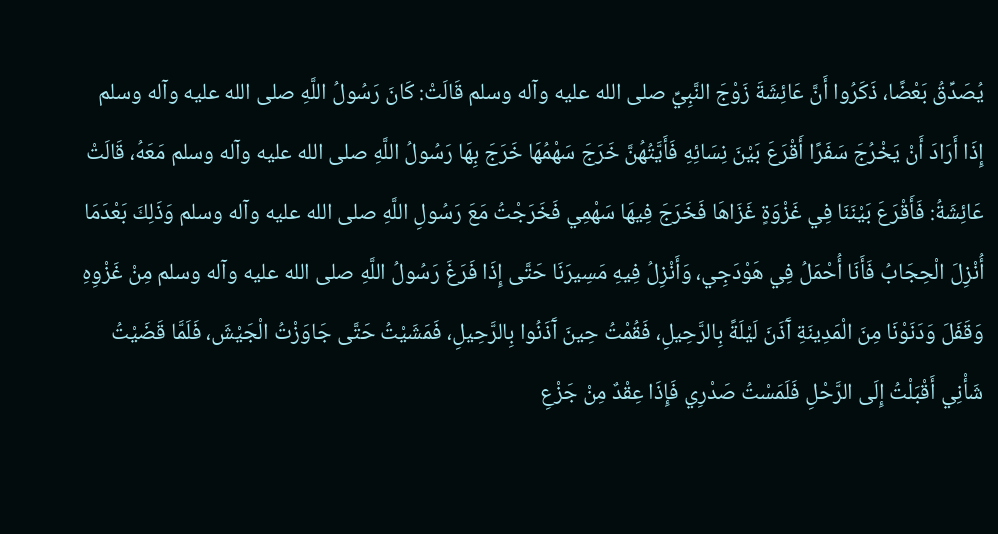يُصَدِّقُ بَعْضًا، ذَكَرُوا أَنَّ عَائِشَةَ زَوْجَ النَّبِيِّ صلى الله عليه وآله وسلم قَالَتْ: كَانَ رَسُولُ اللَّهِ صلى الله عليه وآله وسلم إِذَا أَرَادَ أَنْ يَخْرُجَ سَفَرًا أَقْرَعَ بَيْنَ نِسَائِهِ فَأَيَّتُهُنَّ خَرَجَ سَهْمُهَا خَرَجَ بِهَا رَسُولُ اللَّهِ صلى الله عليه وآله وسلم مَعَهُ، قَالَتْ عَائِشَةُ: فَأَقْرَعَ بَيْنَنَا فِي غَزْوَةٍ غَزَاهَا فَخَرَجَ فِيهَا سَهْمِي فَخَرَجْتُ مَعَ رَسُولِ اللَّهِ صلى الله عليه وآله وسلم وَذَلِكَ بَعْدَمَا أُنْزِلَ الْحِجَابُ فَأَنَا أُحْمَلُ فِي هَوْدَجِي، وَأَنْزِلُ فِيهِ مَسِيرَنَا حَتَّى إِذَا فَرَغَ رَسُولُ اللَّهِ صلى الله عليه وآله وسلم مِنْ غَزْوِهِ وَقَفَلَ وَدَنَوْنَا مِنَ الْمَدِينَةِ آَذَنَ لَيْلَةً بِالرَّحِيلِ، فَقُمْتُ حِينَ آَذَنُوا بِالرَّحِيلِ، فَمَشَيْتُ حَتَّى جَاوَزْتُ الْجَيْشَ، فَلَمَّا قَضَيْتُ شَأْنِي أَقْبَلْتُ إِلَى الرَّحْلِ فَلَمَسْتُ صَدْرِي فَإِذَا عِقْدٌ مِنْ جَزْعِ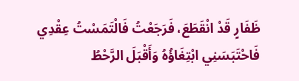ظَفَارٍ قَدْ انْقَطَعَ، فَرَجَعْتُ فَالْتَمَسْتُ عِقْدِي فَاحْتَبَسَنِي ابْتِغَاؤُهُ وَأَقْبَلَ الرَّحْطُ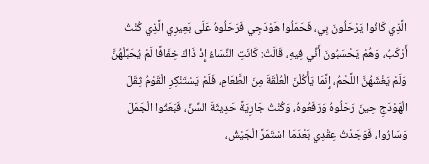الَّذِي كَانُوا يَرْحَلُونَ بِي، فَحَمَلُوا هَوْدَجِي فَرَحَلُوهُ عَلَى بَعِيرِي الَّذِي كُنْتُ أَرْكَبُ، وَهُمْ يَحْسَبُونَ أَنِّي فِيهِ، قَالَتْ: كَانَتِ النِّسَاءُ إِذْ ذَاكَ خِفَافًا لَمْ يُحَبَّلْهُنَّ وَلَمْ يَغْشَهُنَّ اللَّحْمُ، إِنَّمَا يَأْكُلْنَ الْعُلْقَةَ مِنَ الطَّعَامِ، فَلَمْ يَسْتَنْكِرِ الْقَوْمُ ثِقَلَ الْهَوْدَجِ حِينَ رَحَلُوهُ وَرَفَعُوهُ، وَكُنْتُ جَارِيَةً حَدِيثَةَ السِّنِّ، فَبَعَثُوا الْجَمَلَ وَسَارُوا، فَوَجَدْتُ عِقْدِي بَعْدَمَا اسْتَمَرَّ الْجَيْشُ،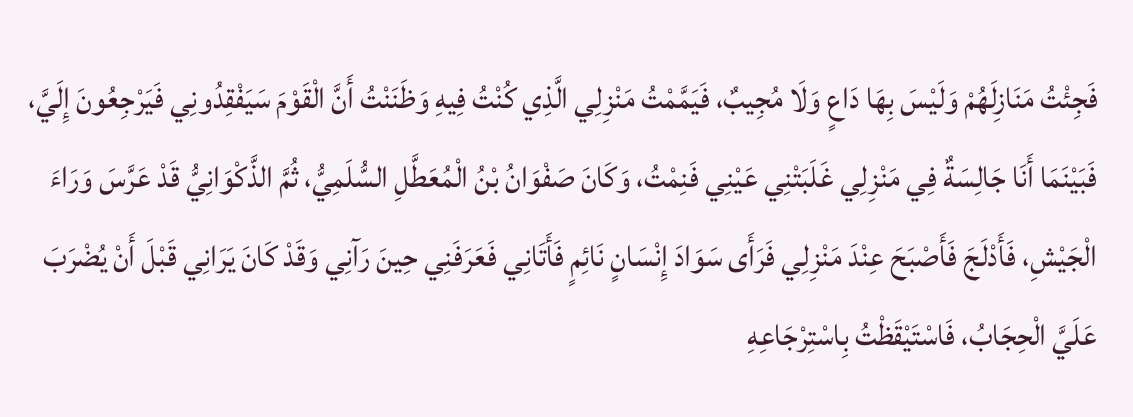فَجِئْتُ مَنَازِلَهُمْ وَلَيْسَ بِهَا دَاعٍ وَلَا مُجِيبٌ، فَيَمَّمْتُ مَنْزِلِي الَّذِي كُنْتُ فِيهِ وَظَنَنْتُ أَنَّ الْقَوْمَ سَيَفْقِدُونِي فَيَرْجِعُونَ إِلَيَّ، فَبَيْنَمَا أَنَا جَالِسَةٌ فِي مَنْزِلِي غَلَبَتْنِي عَيْنِي فَنِمْتُ، وَكَانَ صَفْوَانُ بْنُ الْمُعَطَّلِ السُّلَمِيُّ، ثُمَّ الذَّكْوَانِيُّ قَدْ عَرَّسَ وَرَاءَ الْجَيْشِ، فَأَدْلَجَ فَأَصْبَحَ عِنْدَ مَنْزِلِي فَرَأَى سَوَادَ إِنْسَانٍ نَائِمٍ فَأَتَانِي فَعَرَفَنِي حِينَ رَآنِي وَقَدْ كَانَ يَرَانِي قَبْلَ أَنْ يُضْرَبَ عَلَيَّ الْحِجَابُ، فَاسْتَيْقَظْتُ بِاسْتِرْجَاعِهِ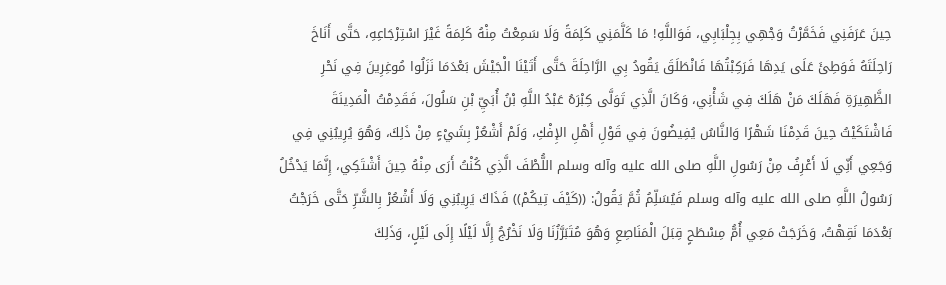حِينَ عَرَفَنِي فَخَمَّرْتُ وَجْهِي بِجِلْبَابِي، فَوَاللَّهِ! مَا كَلَّمَنِي كَلِمَةً وَلَا سَمِعْتُ مِنْهُ كَلِمَةً غَيْرَ اسْتِرْجَاعِهِ، حَتَّى أَنَاخَ رَاحِلَتَهُ فَوَطِئَ عَلَى يَدِهَا فَرَكِبْتُهَا فَانْطَلَقَ يَقُودُ بِي الرَّاحِلَةَ حَتَّى أَتَيْنَا الْجَيْشَ بَعْدَمَا نَزَلُوا مُوغِرِينَ فِي نَحْرِ الظَّهِيرَةِ فَهَلَكَ مَنْ هَلَكَ فِي شَأْنِي، وَكَانَ الَّذِي تَوَلَّى كِبْرَهُ عَبْدُ اللَّهِ بْنُ أُبَيِّ بْنِ سَلُولَ، فَقَدِمْتُ الْمَدِينَةَ فَاشْتَكَيْتُ حِينَ قَدِمْنَا شَهْرًا وَالنَّاسُ يُفِيضُونَ فِي قَوْلِ أَهْلِ الإِفْكِ، وَلَمْ أَشْعُرْ بِشَيْءٍ مِنْ ذَلِكَ، وَهُوَ يُرِيبُنِي فِي وَجَعِي أَنِّي لَا أَعْرِفُ مِنْ رَسُولِ اللَّهِ صلى الله عليه وآله وسلم اللُّطْفَ الَّذِي كُنْتُ أَرَى مِنْهُ حِينَ أَشْتَكِي، إِنَّمَا يَدْخُلُ رَسُولُ اللَّهِ صلى الله عليه وآله وسلم فَيُسَلِّمُ ثُمَّ يَقُولُ: ((كَيْفَ تِيكُمْ)) فَذَاكَ يَرِيبُنِي وَلَا أَشْعُرْ بِالشَّرِّ حَتَّى خَرَجْتُ بَعْدَمَا نَقِهْتُ، وَخَرَجَتْ مَعِي أُمُّ مِسْطَحٍ قِبَلَ الْمَنَاصِعِ وَهُوَ مُتَبَرَّزُنَا وَلَا نَخْرُجُ إِلَّا لَيْلًا إِلَى لَيْلٍ، وَذَلِكَ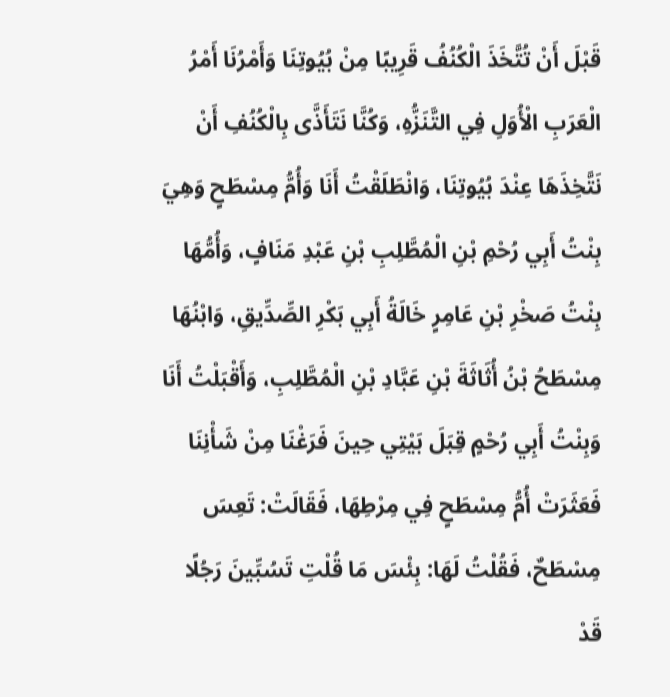قَبْلَ أَنْ تُتَّخَذَ الْكُنُفُ قَرِيبًا مِنْ بُيُوتِنَا وَأَمْرُنَا أَمْرُ الْعَرَبِ الْأُوَلِ فِي التَّنَزُّهِ، وَكُنَّا نَتَأَذَّى بِالْكُنُفِ أَنْ نَتَّخِذَهَا عِنْدَ بُيُوتِنَا، وَانْطَلَقْتُ أَنَا وَأُمُّ مِسْطَحٍ وَهِيَ بِنْتُ أَبِي رُحْمِ بْنِ الْمُطَّلِبِ بْنِ عَبْدِ مَنَافٍ، وَأُمُّهَا بِنْتُ صَخْرِ بْنِ عَامِرٍ خَالَةُ أَبِي بَكْرِ الصِّدِّيقِ، وَابْنُهَا مِسْطَحُ بْنُ أُثَاثَةَ بْنِ عَبَّادِ بْنِ الْمُطَّلِبِ، وَأَقْبَلْتُ أَنَا وَبِنْتُ أَبِي رُحْمٍ قِبَلَ بَيْتِي حِينَ فَرَغْنَا مِنْ شَأْنِنَا فَعَثَرَتْ أُمُّ مِسْطَحٍ فِي مِرْطِهَا، فَقَالَتْ: تَعِسَ مِسْطَحٌ، فَقُلْتُ لَهَا: بِئْسَ مَا قُلْتِ تَسُبِّينَ رَجُلًا قَدْ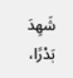شَهِدَ بَدْرًا،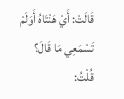قَالَتْ: أَيْ هَنْتَاهُ أَوَلَمْ تَسْمَعِي مَا قَالَ؟ قُلْتُ: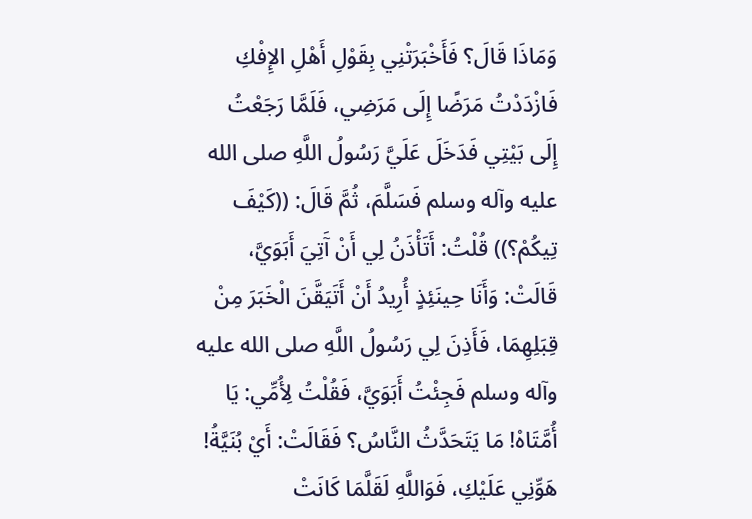وَمَاذَا قَالَ؟ فَأَخْبَرَتْنِي بِقَوْلِ أَهْلِ الإِفْكِ فَازْدَدْتُ مَرَضًا إِلَى مَرَضِي، فَلَمَّا رَجَعْتُ إِلَى بَيْتِي فَدَخَلَ عَلَيَّ رَسُولُ اللَّهِ صلى الله عليه وآله وسلم فَسَلَّمَ، ثُمَّ قَالَ: ((كَيْفَ تِيكُمْ؟)) قُلْتُ: أَتَأْذَنُ لِي أَنْ آَتِيَ أَبَوَيَّ، قَالَتْ: وَأَنَا حِينَئِذٍ أُرِيدُ أَنْ أَتَيَقَّنَ الْخَبَرَ مِنْ قِبَلِهِمَا، فَأَذِنَ لِي رَسُولُ اللَّهِ صلى الله عليه وآله وسلم فَجِئْتُ أَبَوَيَّ، فَقُلْتُ لِأُمِّي: يَا أُمَّتَاهْ! مَا يَتَحَدَّثُ النَّاسُ؟ فَقَالَتْ: أَيْ بُنَيَّةُ! هَوِّنِي عَلَيْكِ، فَوَاللَّهِ لَقَلَّمَا كَانَتْ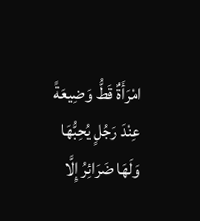امْرَأَةٌ قَطُّ وَضِيعَةً عِنْدَ رَجُلٍ يُحِبُّهَا وَلَهَا ضَرَائِرُ إِلَّا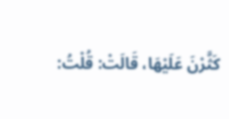كَثَّرْنَ عَلَيْهَا، قَالَتْ: قُلْتُ: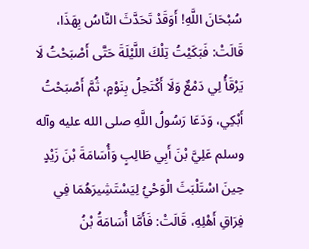سُبْحَانَ اللَّهِ! أَوَقَدْ تَحَدَّثَ النَّاسُ بِهَذَا، قَالَتْ: فَبَكَيْتُ تِلْكَ اللَّيْلَةَ حَتَّى أَصْبَحْتُ لَا يَرْقَأُ لِي دَمْعٌ وَلَا أَكْتَحِلُ بِنَوْمٍ، ثُمَّ أَصْبَحْتُ أَبْكِي، وَدَعَا رَسُولُ اللَّهِ صلى الله عليه وآله وسلم عَلِيَّ بْنَ أَبِي طَالِبٍ وَأُسَامَةَ بْنَ زَيْدٍ حِينَ اسْتَلْبَثَ الْوَحْيُ لِيَسْتَشِيرَهُمَا فِي فِرَاقِ أَهْلِهِ، قَالَتْ: فَأَمَّا أُسَامَةُ بْنُ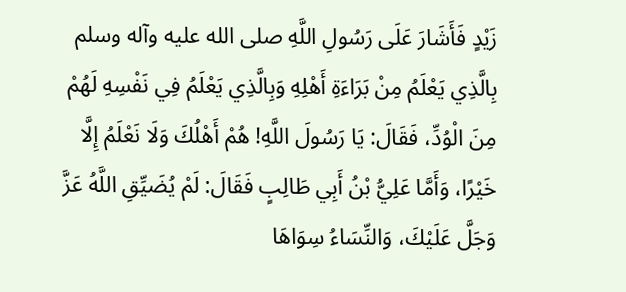زَيْدٍ فَأَشَارَ عَلَى رَسُولِ اللَّهِ صلى الله عليه وآله وسلم بِالَّذِي يَعْلَمُ مِنْ بَرَاءَةِ أَهْلِهِ وَبِالَّذِي يَعْلَمُ فِي نَفْسِهِ لَهُمْ مِنَ الْوُدِّ، فَقَالَ: يَا رَسُولَ اللَّهِ! هُمْ أَهْلُكَ وَلَا نَعْلَمُ إِلَّا خَيْرًا، وَأَمَّا عَلِيُّ بْنُ أَبِي طَالِبٍ فَقَالَ: لَمْ يُضَيِّقِ اللَّهُ عَزَّ وَجَلَّ عَلَيْكَ، وَالنِّسَاءُ سِوَاهَا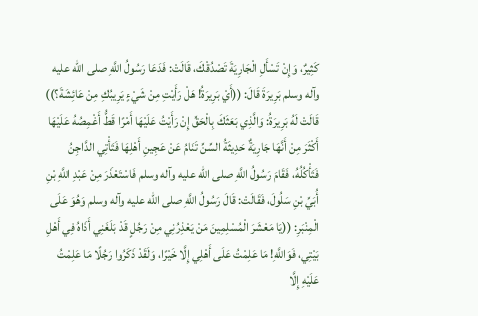كَثِيرٌ، وَإِنْ تَسْأَلِ الْجَارِيَةَ تَصْدُقْكَ، قَالَتْ: فَدَعَا رَسُولُ اللَّهِ صلى الله عليه وآله وسلم بَرِيرَةَ قَالَ: ((أَيْ بَرِيرَةُ! هَلْ رَأَيْتِ مِنْ شَيْءٍ يَرِيبُكِ مِنْ عَائِشَةَ؟)) قَالَتْ لَهُ بَرِيرَةُ: وَالَّذِي بَعَثَكَ بِالْحَقِّ إِنْ رَأَيْتُ عَلَيْهَا أَمْرًا قَطُّ أَغْمِصُهُ عَلَيْهَا أَكْثَرَ مِنْ أَنَّهَا جَارِيَةٌ حَدِيثَةُ السِّنِّ تَنَامُ عَنْ عَجِينِ أَهْلِهَا فَتَأْتِي الدَّاجِنُ فَتَأْكُلُهُ، فَقَامَ رَسُولُ اللَّهِ صلى الله عليه وآله وسلم فَاسْتَعْذَرَ مِنْ عَبْدِ اللَّهِ بْنِ أُبَيِّ بْنِ سَلُولَ، فَقَالَتْ: قَالَ رَسُولُ اللَّهِ صلى الله عليه وآله وسلم وَهُوَ عَلَى الْمِنْبَرِ: ((يَا مَعْشَرَ الْمُسْلِمِينَ مَنْ يَعْذِرُنِي مِنْ رَجُلٍ قَدْ بَلَغَنِي أَذَاهُ فِي أَهْلِ بَيْتِي، فَوَاللَّهِ! مَا عَلِمْتُ عَلَى أَهْلِي إِلَّا خَيْرًا، وَلَقَدْ ذَكَرُوا رَجُلًا مَا عَلِمْتُ عَلَيْهِ إِلَّا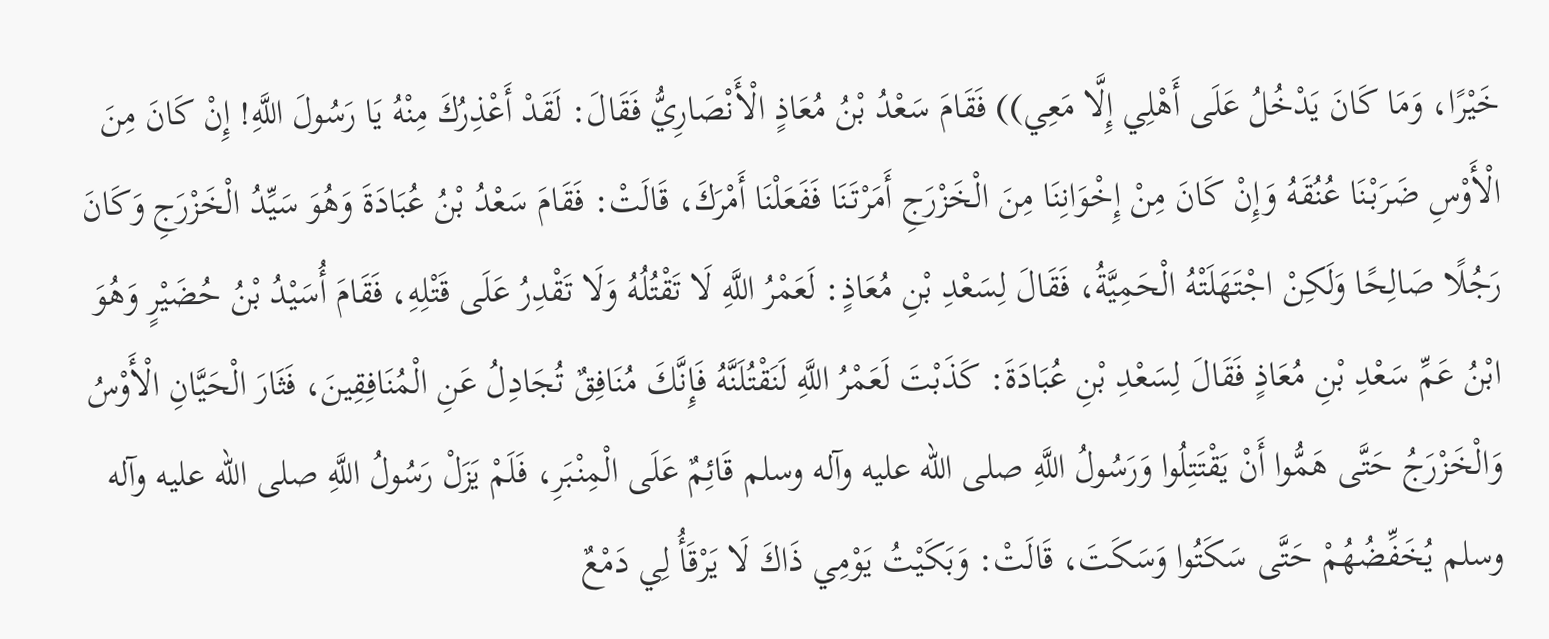خَيْرًا، وَمَا كَانَ يَدْخُلُ عَلَى أَهْلِي إِلَّا مَعِي)) فَقَامَ سَعْدُ بْنُ مُعَاذٍ الْأَنْصَارِيُّ فَقَالَ: لَقَدْ أَعْذِرُكَ مِنْهُ يَا رَسُولَ اللَّهِ! إِنْ كَانَ مِنَ الْأَوْسِ ضَرَبْنَا عُنُقَهُ وَإِنْ كَانَ مِنْ إِخْوَانِنَا مِنَ الْخَزْرَجِ أَمَرْتَنَا فَفَعَلْنَا أَمْرَكَ، قَالَتْ: فَقَامَ سَعْدُ بْنُ عُبَادَةَ وَهُوَ سَيِّدُ الْخَزْرَجِ وَكَانَ رَجُلًا صَالِحًا وَلَكِنْ اجْتَهَلَتْهُ الْحَمِيَّةُ، فَقَالَ لِسَعْدِ بْنِ مُعَاذٍ: لَعَمْرُ اللَّهِ لَا تَقْتُلُهُ وَلَا تَقْدِرُ عَلَى قَتْلِهِ، فَقَامَ أُسَيْدُ بْنُ حُضَيْرٍ وَهُوَ ابْنُ عَمِّ سَعْدِ بْنِ مُعَاذٍ فَقَالَ لِسَعْدِ بْنِ عُبَادَةَ: كَذَبْتَ لَعَمْرُ اللَّهِ لَنَقْتُلَنَّهُ فَإِنَّكَ مُنَافِقٌ تُجَادِلُ عَنِ الْمُنَافِقِينَ، فَثَارَ الْحَيَّانِ الْأَوْسُ وَالْخَزْرَجُ حَتَّى هَمُّوا أَنْ يَقْتَتِلُوا وَرَسُولُ اللَّهِ صلى الله عليه وآله وسلم قَائِمٌ عَلَى الْمِنْبَرِ، فَلَمْ يَزَلْ رَسُولُ اللَّهِ صلى الله عليه وآله وسلم يُخَفِّضُهُمْ حَتَّى سَكَتُوا وَسَكَتَ، قَالَتْ: وَبَكَيْتُ يَوْمِي ذَاكَ لَا يَرْقَأُ لِي دَمْعٌ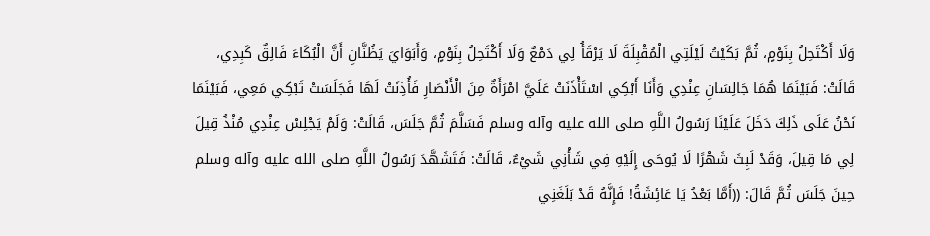وَلَا أَكْتَحِلُ بِنَوْمٍ، ثُمَّ بَكَيْتُ لَيْلَتِي الْمُقْبِلَةَ لَا يَرْقَأُ لِي دَمْعٌ وَلَا أَكْتَحِلُ بِنَوْمٍ، وَأَبَوَايَ يَظُنَّانِ أَنَّ الْبُكَاءَ فَالِقٌ كَبِدِي، قَالَتْ: فَبَيْنَمَا هُمَا جَالِسَانِ عِنْدِي وَأَنَا أَبْكِي اسْتَأْذَنَتْ عَلَيَّ امْرَأَةٌ مِنَ الْأَنْصَارِ فَأُذِنَتْ لَهَا فَجَلَسَتْ تَبْكِي مَعِي، فَبَيْنَمَا نَحْنُ عَلَى ذَلِكَ دَخَلَ عَلَيْنَا رَسُولُ اللَّهِ صلى الله عليه وآله وسلم فَسَلَّمَ ثُمَّ جَلَسَ، قَالَتْ: وَلَمْ يَجْلِسْ عِنْدِي مُنْذُ قِيلَ لِي مَا قِيلَ، وَقَدْ لَبِثَ شَهْرًا لَا يُوحَى إِلَيْهِ فِي شَأْنِي شَيْءٌ، قَالَتْ: فَتَشَهَّدَ رَسُولُ اللَّهِ صلى الله عليه وآله وسلم حِينَ جَلَسَ ثُمَّ قَالَ: ((أَمَّا بَعْدُ يَا عَائِشَةُ! فَإِنَّهُ قَدْ بَلَغَنِي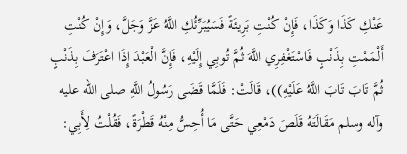عَنْكِ كَذَا وَكَذَا، فَإِنْ كُنْتِ بَرِيئَةً فَسَيُبَرِّئُكِ اللَّهُ عَزَّ وَجَلَّ، وَإِنْ كُنْتِ أَلْمَمْتِ بِذَنْبٍ فَاسْتَغْفِرِي اللَّهَ ثُمَّ تُوبِي إِلَيْهِ، فَإِنَّ الْعَبْدَ إِذَا اعْتَرَفَ بِذَنْبٍ ثُمَّ تَابَ تَابَ اللَّهُ عَلَيْهِ))، قَالَتْ: فَلَمَّا قَضَى رَسُولُ اللَّهِ صلى الله عليه وآله وسلم مَقَالَتَهُ قَلَصَ دَمْعِي حَتَّى مَا أُحِسُّ مِنْهُ قَطْرَةً، فَقُلْتُ لِأَبِي: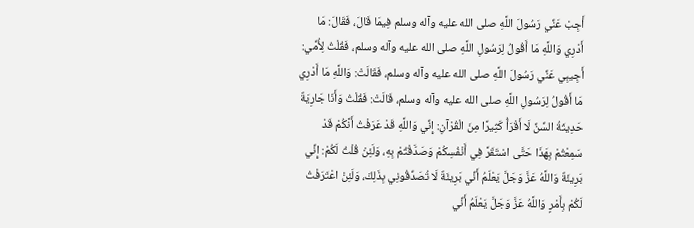أَجِبْ عَنِّي رَسُولَ اللَّهِ صلى الله عليه وآله وسلم فِيمَا قَالَ، فَقَالَ: مَا أَدْرِي وَاللَّهِ مَا أَقُولُ لِرَسُولِ اللَّهِ صلى الله عليه وآله وسلم، فَقُلْتُ لِأُمِّي: أَجِيبِي عَنِّي رَسُولَ اللَّهِ صلى الله عليه وآله وسلم، فَقَالَتْ: وَاللَّهِ مَا أَدْرِي مَا أَقُولُ لِرَسُولِ اللَّهِ صلى الله عليه وآله وسلم، قَالَتْ: فَقُلْتُ وَأَنَا جَارِيَةٌ حَدِيثَةُ السِّنِّ لَا أَقْرَأُ كَثِيرًا مِنَ الْقُرْآنِ: إِنِّي وَاللَّهِ قَدْ عَرَفْتُ أَنَّكُمْ قَدْ سَمِعْتُمْ بِهَذَا حَتَّى اسْتَقَرَّ فِي أَنْفُسِكُمْ وَصَدَّقْتُمْ بِهِ، وَلَئِنْ قُلْتُ لَكُمْ: إِنِّي بَرِيئَةٌ وَاللَّهُ عَزَّ وَجَلَّ يَعْلَمُ أَنِّي بَرِيئَةٌ لَا تُصَدِّقُونِي بِذَلِكَ، وَلَئِنْ اعْتَرَفْتُ لَكُمْ بِأَمْرٍ وَاللَّهُ عَزَّ وَجَلَّ يَعْلَمُ أَنِّي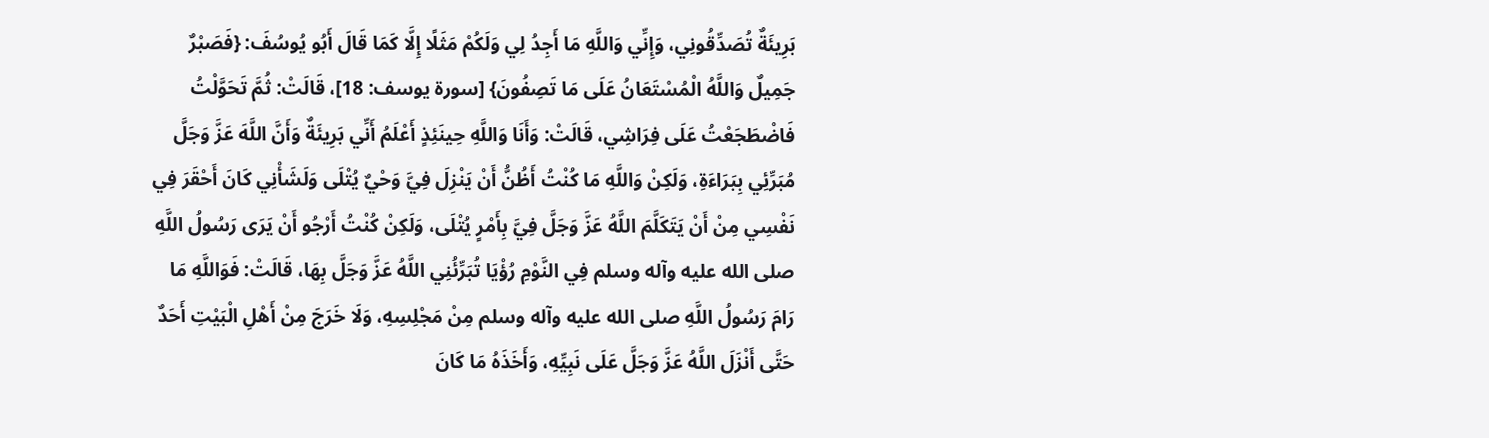بَرِيئَةٌ تُصَدِّقُونِي، وَإِنِّي وَاللَّهِ مَا أَجِدُ لِي وَلَكُمْ مَثَلًا إِلَّا كَمَا قَالَ أَبُو يُوسُفَ: {فَصَبْرٌ جَمِيلٌ وَاللَّهُ الْمُسْتَعَانُ عَلَى مَا تَصِفُونَ} [سورة يوسف: 18]، قَالَتْ: ثُمَّ تَحَوَّلْتُ فَاضْطَجَعْتُ عَلَى فِرَاشِي، قَالَتْ: وَأَنَا وَاللَّهِ حِينَئِذٍ أَعْلَمُ أَنِّي بَرِيئَةٌ وَأَنَّ اللَّهَ عَزَّ وَجَلَّ مُبَرِّئِي بِبَرَاءَةِ، وَلَكِنْ وَاللَّهِ مَا كُنْتُ أَظُنُّ أَنْ يَنْزِلَ فِيَّ وَحْيٌ يُتْلَى وَلَشَأْنِي كَانَ أَحْقَرَ فِي نَفْسِي مِنْ أَنْ يَتَكَلَّمَ اللَّهُ عَزَّ وَجَلَّ فِيَّ بِأَمْرٍ يُتْلَى، وَلَكِنْ كُنْتُ أَرْجُو أَنْ يَرَى رَسُولُ اللَّهِ صلى الله عليه وآله وسلم فِي النَّوْمِ رُؤْيَا تُبَرِّئُنِي اللَّهُ عَزَّ وَجَلَّ بِهَا، قَالَتْ: فَوَاللَّهِ مَا رَامَ رَسُولُ اللَّهِ صلى الله عليه وآله وسلم مِنْ مَجْلِسِهِ، وَلَا خَرَجَ مِنْ أَهْلِ الْبَيْتِ أَحَدٌ حَتَّى أَنْزَلَ اللَّهُ عَزَّ وَجَلَّ عَلَى نَبِيِّهِ، وَأَخَذَهُ مَا كَانَ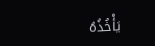يَأْخُذُهُ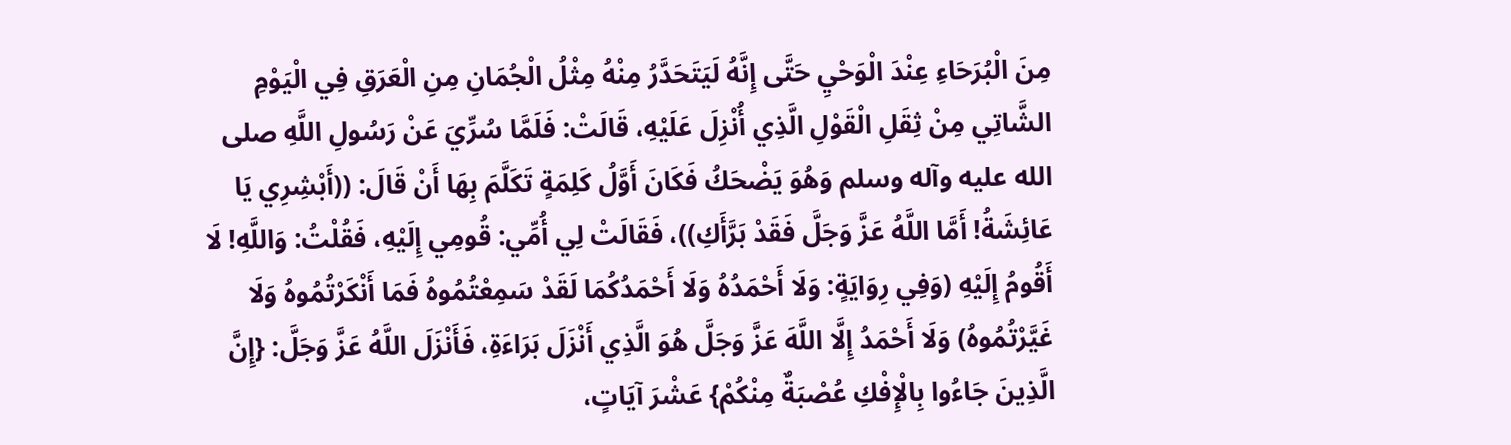مِنَ الْبُرَحَاءِ عِنْدَ الْوَحْيِ حَتَّى إِنَّهُ لَيَتَحَدَّرُ مِنْهُ مِثْلُ الْجُمَانِ مِنِ الْعَرَقِ فِي الْيَوْمِ الشَّاتِي مِنْ ثِقَلِ الْقَوْلِ الَّذِي أُنْزِلَ عَلَيْهِ، قَالَتْ: فَلَمَّا سُرِّيَ عَنْ رَسُولِ اللَّهِ صلى الله عليه وآله وسلم وَهُوَ يَضْحَكُ فَكَانَ أَوَّلُ كَلِمَةٍ تَكَلَّمَ بِهَا أَنْ قَالَ: ((أَبْشِرِي يَا عَائِشَةُ! أَمَّا اللَّهُ عَزَّ وَجَلَّ فَقَدْ بَرَّأَكِ))، فَقَالَتْ لِي أُمِّي: قُومِي إِلَيْهِ، فَقُلْتُ: وَاللَّهِ! لَا أَقُومُ إِلَيْهِ (وَفِي رِوَايَةٍ: وَلَا أَحْمَدُهُ وَلَا أَحْمَدُكُمَا لَقَدْ سَمِعْتُمُوهُ فَمَا أَنْكَرْتُمُوهُ وَلَا غَيَّرْتُمُوهُ) وَلَا أَحْمَدُ إِلَّا اللَّهَ عَزَّ وَجَلَّ هُوَ الَّذِي أَنْزَلَ بَرَاءَةِ، فَأَنْزَلَ اللَّهُ عَزَّ وَجَلَّ: {إِنَّ الَّذِينَ جَاءُوا بِالْإِفْكِ عُصْبَةٌ مِنْكُمْ} عَشْرَ آيَاتٍ،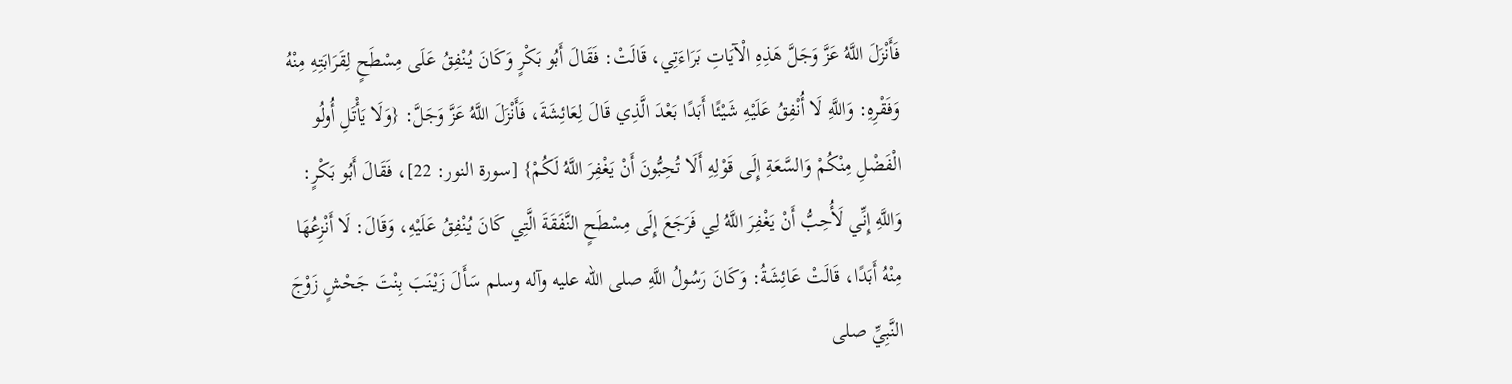فَأَنْزَلَ اللَّهُ عَزَّ وَجَلَّ هَذِهِ الْآيَاتِ بَرَاءَتِي، قَالَتْ: فَقَالَ أَبُو بَكْرٍ وَكَانَ يُنْفِقُ عَلَى مِسْطَحٍ لِقَرَابَتِهِ مِنْهُ وَفَقْرِهِ: وَاللَّهِ لَا أُنْفِقُ عَلَيْهِ شَيْئًا أَبَدًا بَعْدَ الَّذِي قَالَ لِعَائِشَةَ، فَأَنْزَلَ اللَّهُ عَزَّ وَجَلَّ: {وَلَا يَأْتَلِ أُولُو الْفَضْلِ مِنْكُمْ وَالسَّعَةِ إِلَى قَوْلِهِ أَلَا تُحِبُّونَ أَنْ يَغْفِرَ اللَّهُ لَكُمْ} [سورة النور: 22]، فَقَالَ أَبُو بَكْرٍ: وَاللَّهِ إِنِّي لَأُحِبُّ أَنْ يَغْفِرَ اللَّهُ لِي فَرَجَعَ إِلَى مِسْطَحٍ النَّفَقَةَ الَّتِي كَانَ يُنْفِقُ عَلَيْهِ، وَقَالَ: لَا أَنْزِعُهَا مِنْهُ أَبَدًا، قَالَتْ عَائِشَةُ: وَكَانَ رَسُولُ اللَّهِ صلى الله عليه وآله وسلم سَأَلَ زَيْنَبَ بِنْتَ جَحْشٍ زَوْجَ النَّبِيِّ صلى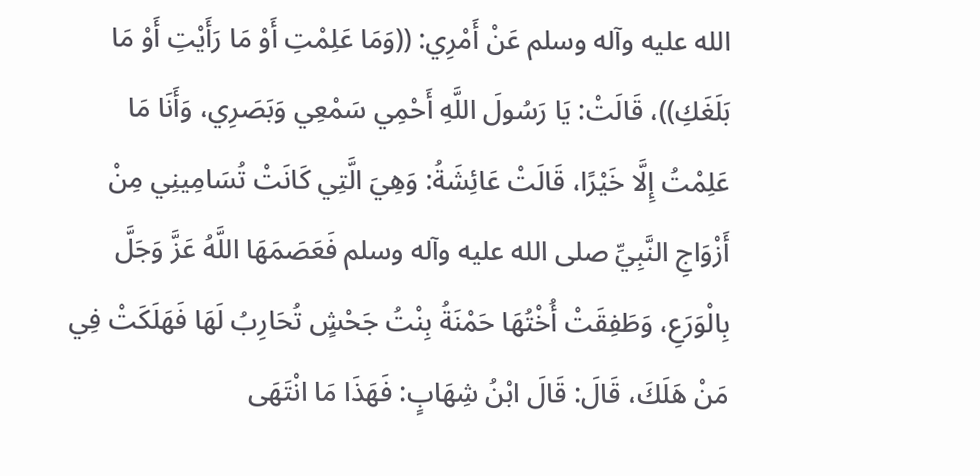الله عليه وآله وسلم عَنْ أَمْرِي: ((وَمَا عَلِمْتِ أَوْ مَا رَأَيْتِ أَوْ مَا بَلَغَكِ))، قَالَتْ: يَا رَسُولَ اللَّهِ أَحْمِي سَمْعِي وَبَصَرِي، وَأَنَا مَا عَلِمْتُ إِلَّا خَيْرًا، قَالَتْ عَائِشَةُ: وَهِيَ الَّتِي كَانَتْ تُسَامِينِي مِنْ أَزْوَاجِ النَّبِيِّ صلى الله عليه وآله وسلم فَعَصَمَهَا اللَّهُ عَزَّ وَجَلَّ بِالْوَرَعِ، وَطَفِقَتْ أُخْتُهَا حَمْنَةُ بِنْتُ جَحْشٍ تُحَارِبُ لَهَا فَهَلَكَتْ فِي مَنْ هَلَكَ، قَالَ: قَالَ ابْنُ شِهَابٍ: فَهَذَا مَا انْتَهَى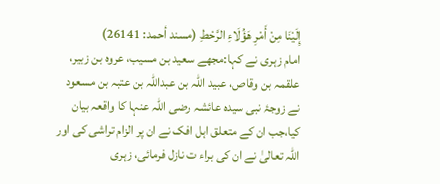إِلَيْنَا مِنْ أَمْرِ هَؤُلَاءِ الرَّحْطِ (مسند أحمد: 26141)
امام زہری نے کہا:مجھے سعید بن مسیب، عروہ بن زبیر، علقمہ بن وقاص، عبید اللہ بن عبداللہ بن عتبہ بن مسعود نے زوجۂ نبی سیدہ عائشہ رضی اللہ عنہا کا واقعہ بیان کیا،جب ان کے متعلق اہل افک نے ان پر الزام تراشی کی اور اللہ تعالیٰ نے ان کی براء ت نازل فرمائی، زہری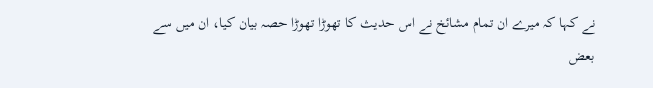نے کہا کہ میرے ان تمام مشائخ نے اس حدیث کا تھوڑا تھوڑا حصہ بیان کیا، ان میں سے بعض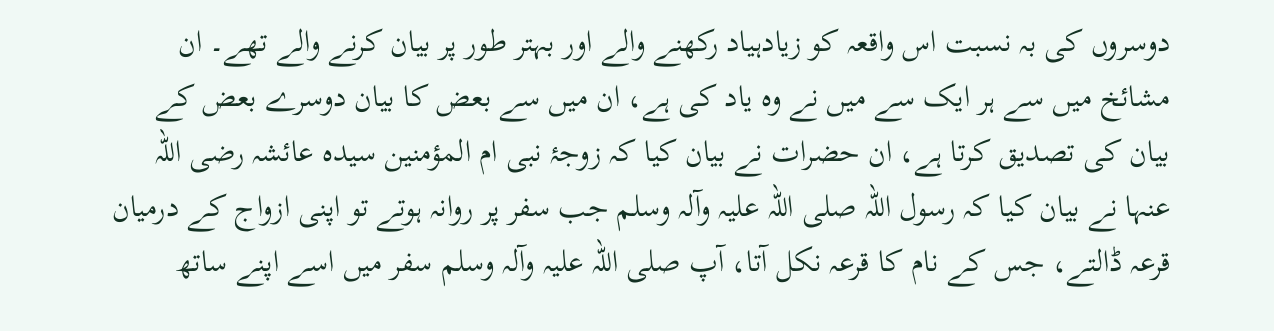دوسروں کی بہ نسبت اس واقعہ کو زیادہیاد رکھنے والے اور بہتر طور پر بیان کرنے والے تھے۔ ان مشائخ میں سے ہر ایک سے میں نے وہ یاد کی ہے، ان میں سے بعض کا بیان دوسرے بعض کے بیان کی تصدیق کرتا ہے، ان حضرات نے بیان کیا کہ زوجۂ نبی ام المؤمنین سیدہ عائشہ رضی اللہ عنہا نے بیان کیا کہ رسول اللہ صلی اللہ علیہ وآلہ وسلم جب سفر پر روانہ ہوتے تو اپنی ازواج کے درمیان قرعہ ڈالتے، جس کے نام کا قرعہ نکل آتا، آپ صلی اللہ علیہ وآلہ وسلم سفر میں اسے اپنے ساتھ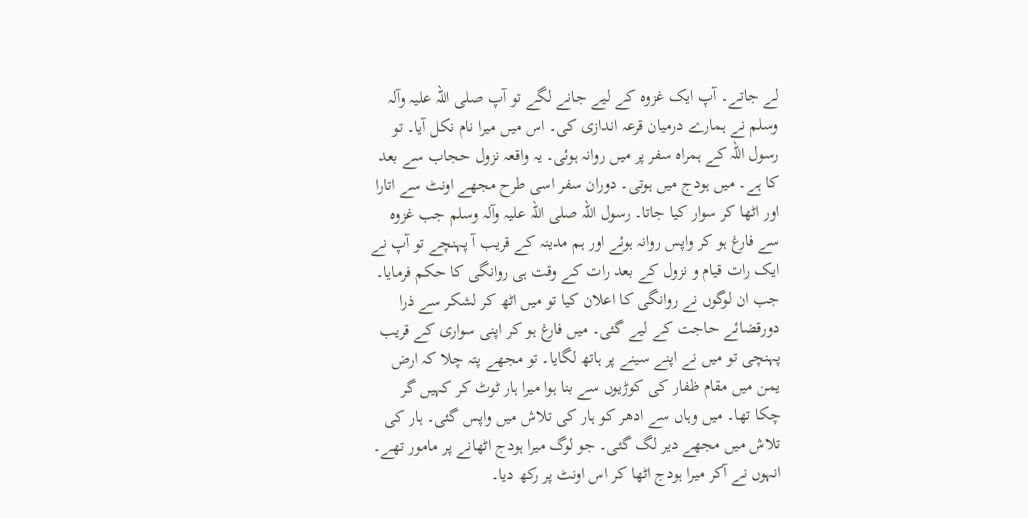لے جاتے۔ آپ ایک غزوہ کے لیے جانے لگے تو آپ صلی اللہ علیہ وآلہ وسلم نے ہمارے درمیان قرعہ اندازی کی۔ اس میں میرا نام نکل آیا۔ تو رسول اللہ کے ہمراہ سفر پر میں روانہ ہوئی۔ یہ واقعہ نزول حجاب سے بعد کا ہے۔ میں ہودج میں ہوتی۔ دوران سفر اسی طرح مجھے اونٹ سے اتارا اور اٹھا کر سوار کیا جاتا۔ رسول اللہ صلی اللہ علیہ وآلہ وسلم جب غزوہ سے فارغ ہو کر واپس روانہ ہوئے اور ہم مدینہ کے قریب آ پہنچے تو آپ نے ایک رات قیام و نزول کے بعد رات کے وقت ہی روانگی کا حکم فرمایا۔ جب ان لوگوں نے روانگی کا اعلان کیا تو میں اٹھ کر لشکر سے ذرا دورقضائے حاجت کے لیے گئی۔ میں فارغ ہو کر اپنی سواری کے قریب پہنچی تو میں نے اپنے سینے پر ہاتھ لگایا۔ تو مجھے پتہ چلا کہ ارض یمن میں مقام ظفار کی کوڑیوں سے بنا ہوا میرا ہار ٹوٹ کر کہیں گر چکا تھا۔ میں وہاں سے ادھر کو ہار کی تلاش میں واپس گئی۔ ہار کی تلاش میں مجھے دیر لگ گئی۔ جو لوگ میرا ہودج اٹھانے پر مامور تھے۔ انہوں نے آکر میرا ہودج اٹھا کر اس اونٹ پر رکھ دیا۔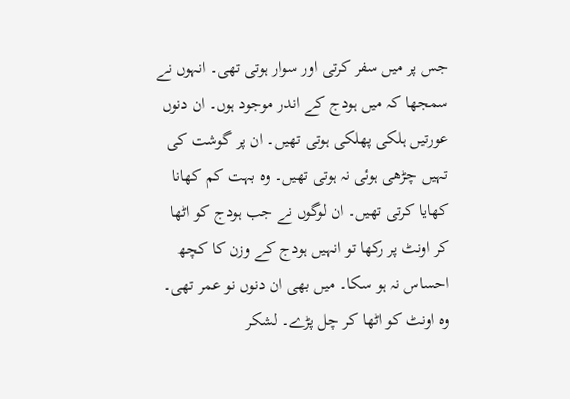جس پر میں سفر کرتی اور سوار ہوتی تھی۔ انہوں نے سمجھا کہ میں ہودج کے اندر موجود ہوں۔ ان دنوں عورتیں ہلکی پھلکی ہوتی تھیں۔ ان پر گوشت کی تہیں چڑھی ہوئی نہ ہوتی تھیں۔ وہ بہت کم کھانا کھایا کرتی تھیں۔ ان لوگوں نے جب ہودج کو اٹھا کر اونٹ پر رکھا تو انہیں ہودج کے وزن کا کچھ احساس نہ ہو سکا۔ میں بھی ان دنوں نو عمر تھی۔ وہ اونٹ کو اٹھا کر چل پڑے۔ لشکر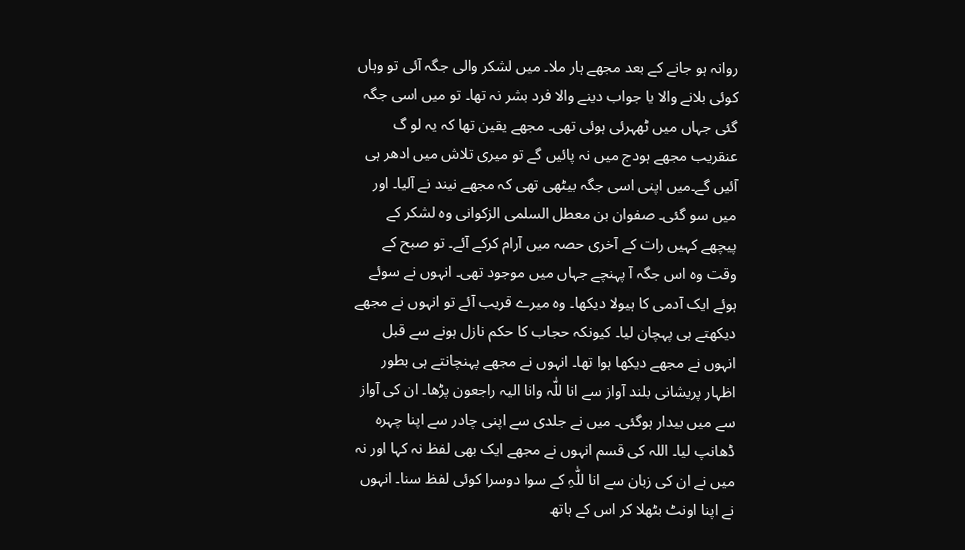روانہ ہو جانے کے بعد مجھے ہار ملا۔ میں لشکر والی جگہ آئی تو وہاں کوئی بلانے والا یا جواب دینے والا فرد بشر نہ تھا۔ تو میں اسی جگہ گئی جہاں میں ٹھہرئی ہوئی تھی۔ مجھے یقین تھا کہ یہ لو گ عنقریب مجھے ہودج میں نہ پائیں گے تو میری تلاش میں ادھر ہی آئیں گے۔میں اپنی اسی جگہ بیٹھی تھی کہ مجھے نیند نے آلیا۔ اور میں سو گئی۔ صفوان بن معطل السلمی الزکوانی وہ لشکر کے پیچھے کہیں رات کے آخری حصہ میں آرام کرکے آئے۔ تو صبح کے وقت وہ اس جگہ آ پہنچے جہاں میں موجود تھی۔ انہوں نے سوئے ہوئے ایک آدمی کا ہیولا دیکھا۔ وہ میرے قریب آئے تو انہوں نے مجھے دیکھتے ہی پہچان لیا۔ کیونکہ حجاب کا حکم نازل ہونے سے قبل انہوں نے مجھے دیکھا ہوا تھا۔ انہوں نے مجھے پہنچانتے ہی بطور اظہار پریشانی بلند آواز سے انا للّٰہ وانا الیہ راجعون پڑھا۔ ان کی آواز سے میں بیدار ہوگئی۔ میں نے جلدی سے اپنی چادر سے اپنا چہرہ ڈھانپ لیا۔ اللہ کی قسم انہوں نے مجھے ایک بھی لفظ نہ کہا اور نہ میں نے ان کی زبان سے انا للّٰہِ کے سوا دوسرا کوئی لفظ سنا۔ انہوں نے اپنا اونٹ بٹھلا کر اس کے ہاتھ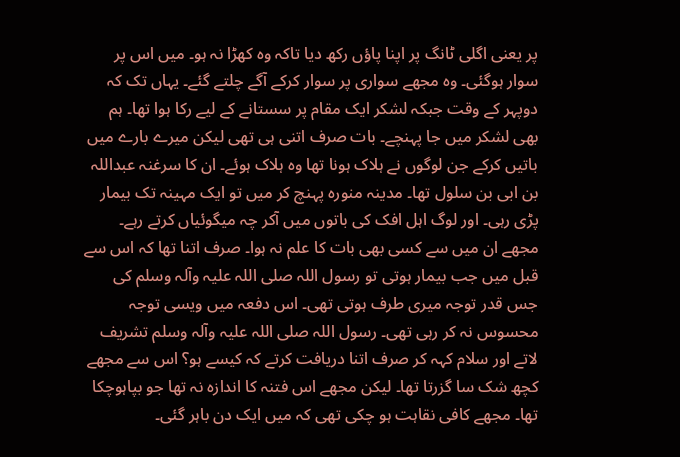پر یعنی اگلی ٹانگ پر اپنا پاؤں رکھ دیا تاکہ وہ کھڑا نہ ہو۔ میں اس پر سوار ہوگئی۔ وہ مجھے سواری پر سوار کرکے آگے چلتے گئے۔ یہاں تک کہ دوپہر کے وقت جبکہ لشکر ایک مقام پر سستانے کے لیے رکا ہوا تھا۔ ہم بھی لشکر میں جا پہنچے۔ بات صرف اتنی ہی تھی لیکن میرے بارے میں باتیں کرکے جن لوگوں نے ہلاک ہونا تھا وہ ہلاک ہوئے۔ ان کا سرغنہ عبداللہ بن ابی بن سلول تھا۔ مدینہ منورہ پہنچ کر میں تو ایک مہینہ تک بیمار پڑی رہی۔ اور لوگ اہل افک کی باتوں میں آکر چہ میگوئیاں کرتے رہے۔ مجھے ان میں سے کسی بھی بات کا علم نہ ہوا۔ صرف اتنا تھا کہ اس سے قبل میں جب بیمار ہوتی تو رسول اللہ صلی اللہ علیہ وآلہ وسلم کی جس قدر توجہ میری طرف ہوتی تھی۔ اس دفعہ میں ویسی توجہ محسوس نہ کر رہی تھی۔ رسول اللہ صلی اللہ علیہ وآلہ وسلم تشریف لاتے اور سلام کہہ کر صرف اتنا دریافت کرتے کہ کیسے ہو؟ اس سے مجھے کچھ شک سا گزرتا تھا۔ لیکن مجھے اس فتنہ کا اندازہ نہ تھا جو بپاہوچکا تھا۔ مجھے کافی نقاہت ہو چکی تھی کہ میں ایک دن باہر گئی۔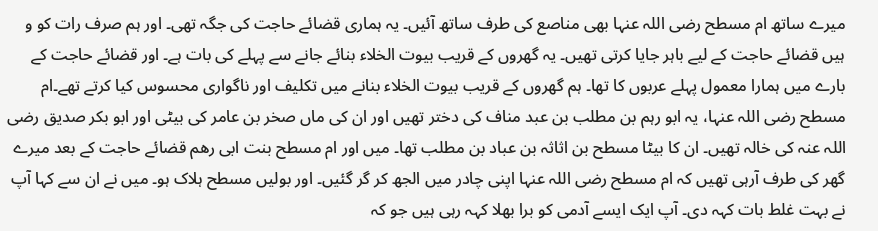میرے ساتھ ام مسطح رضی اللہ عنہا بھی مناصع کی طرف ساتھ آئیں۔ یہ ہماری قضائے حاجت کی جگہ تھی۔ اور ہم صرف رات کو و ہیں قضائے حاجت کے لیے باہر جایا کرتی تھیں۔ یہ گھروں کے قریب بیوت الخلاء بنائے جانے سے پہلے کی بات ہے۔ اور قضائے حاجت کے بارے میں ہمارا معمول پہلے عربوں کا تھا۔ ہم گھروں کے قریب بیوت الخلاء بنانے میں تکلیف اور ناگواری محسوس کیا کرتے تھے۔ام مسطح رضی اللہ عنہا، یہ ابو رہم بن مطلب بن عبد مناف کی دختر تھیں اور ان کی ماں صخر بن عامر کی بیٹی اور ابو بکر صدیق رضی اللہ عنہ کی خالہ تھیں۔ ان کا بیٹا مسطح بن اثاثہ بن عباد بن مطلب تھا۔ میں اور ام مسطح بنت ابی رھم قضائے حاجت کے بعد میرے گھر کی طرف آرہی تھیں کہ ام مسطح رضی اللہ عنہا اپنی چادر میں الجھ کر گر گئیں۔ اور بولیں مسطح ہلاک ہو۔ میں نے ان سے کہا آپ نے بہت غلط بات کہہ دی۔ آپ ایک ایسے آدمی کو برا بھلا کہہ رہی ہیں جو کہ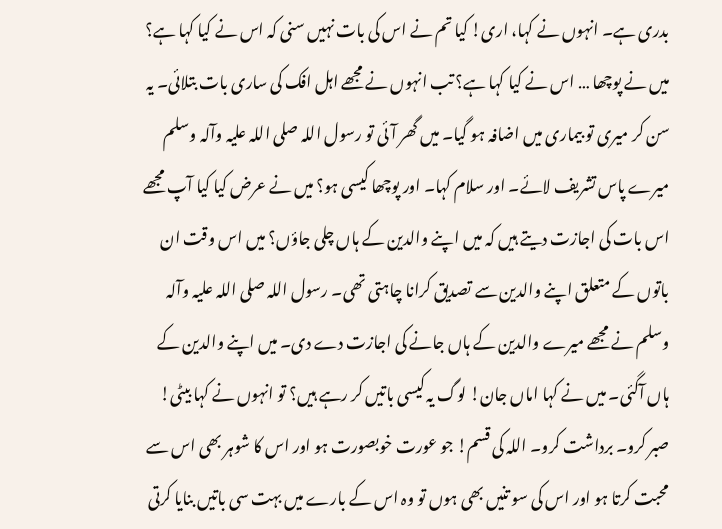بدری ہے۔ انہوں نے کہا، اری! کیا تم نے اس کی بات نہیں سنی کہ اس نے کیا کہا ہے؟ میں نے پوچھا … اس نے کیا کہا ہے؟ تب انہوں نے مجھے اہل افک کی ساری بات بتلائی۔ یہ سن کر میری تو بیماری میں اضافہ ہو گیا۔ میں گھر آئی تو رسول اللہ صلی اللہ علیہ وآلہ وسلم میرے پاس تشریف لائے۔ اور سلام کہا۔ اور پوچھا کیسی ہو؟ میں نے عرض کیا کیا آپ مجھے اس بات کی اجازت دیتے ہیں کہ میں اپنے والدین کے ہاں چلی جاؤں؟ میں اس وقت ان باتوں کے متعلق اپنے والدین سے تصدیق کرانا چاہتی تھی۔ رسول اللہ صلی اللہ علیہ وآلہ وسلم نے مجھے میرے والدین کے ہاں جانے کی اجازت دے دی۔ میں اپنے والدین کے ہاں آگئی۔ میں نے کہا اماں جان! لوگ یہ کیسی باتیں کر رہے ہیں؟ تو انہوں نے کہا بیٹی! صبر کرو۔ برداشت کرو۔ اللہ کی قسم! جو عورت خوبصورت ہو اور اس کا شوہر بھی اس سے محبت کرتا ہو اور اس کی سو تنیں بھی ہوں تو وہ اس کے بارے میں بہت سی باتیں بنایا کرتی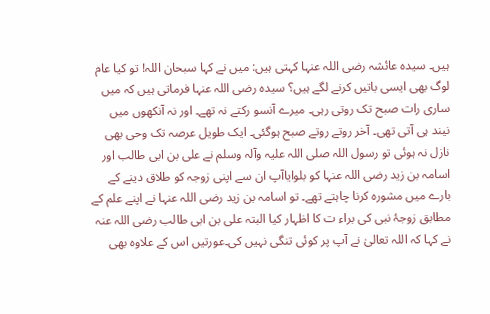ہیں۔ سیدہ عائشہ رضی اللہ عنہا کہتی ہیں: میں نے کہا سبحان اللہ! تو کیا عام لوگ بھی ایسی باتیں کرنے لگے ہیں؟ سیدہ رضی اللہ عنہا فرماتی ہیں کہ میں ساری رات صبح تک روتی رہی۔ میرے آنسو رکتے نہ تھے۔ اور نہ آنکھوں میں نیند ہی آتی تھی۔ آخر روتے روتے صبح ہوگئی۔ ایک طویل عرصہ تک وحی بھی نازل نہ ہوئی تو رسول اللہ صلی اللہ علیہ وآلہ وسلم نے علی بن ابی طالب اور اسامہ بن زید رضی اللہ عنہا کو بلوایاآپ ان سے اپنی زوجہ کو طلاق دینے کے بارے میں مشورہ کرنا چاہتے تھے۔ تو اسامہ بن زید رضی اللہ عنہا نے اپنے علم کے مطابق زوجۂ نبی کی براء ت کا اظہار کیا البتہ علی بن ابی طالب رضی اللہ عنہ نے کہا کہ اللہ تعالیٰ نے آپ پر کوئی تنگی نہیں کی۔عورتیں اس کے علاوہ بھی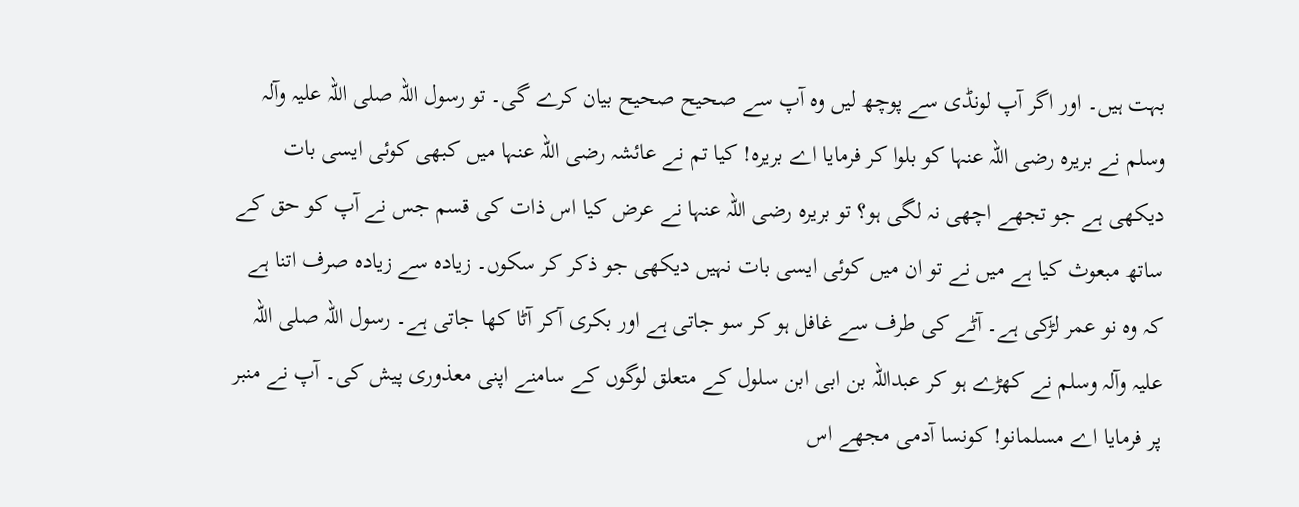بہت ہیں۔ اور اگر آپ لونڈی سے پوچھ لیں وہ آپ سے صحیح صحیح بیان کرے گی۔ تو رسول اللہ صلی اللہ علیہ وآلہ وسلم نے بریرہ رضی اللہ عنہا کو بلوا کر فرمایا اے بریرہ! کیا تم نے عائشہ رضی اللہ عنہا میں کبھی کوئی ایسی بات دیکھی ہے جو تجھے اچھی نہ لگی ہو؟ تو بریرہ رضی اللہ عنہا نے عرض کیا اس ذات کی قسم جس نے آپ کو حق کے ساتھ مبعوث کیا ہے میں نے تو ان میں کوئی ایسی بات نہیں دیکھی جو ذکر کر سکوں۔ زیادہ سے زیادہ صرف اتنا ہے کہ وہ نو عمر لڑکی ہے۔ آٹے کی طرف سے غافل ہو کر سو جاتی ہے اور بکری آکر آٹا کھا جاتی ہے۔ رسول اللہ صلی اللہ علیہ وآلہ وسلم نے کھڑے ہو کر عبداللہ بن ابی ابن سلول کے متعلق لوگوں کے سامنے اپنی معذوری پیش کی۔ آپ نے منبر پر فرمایا اے مسلمانو! کونسا آدمی مجھے اس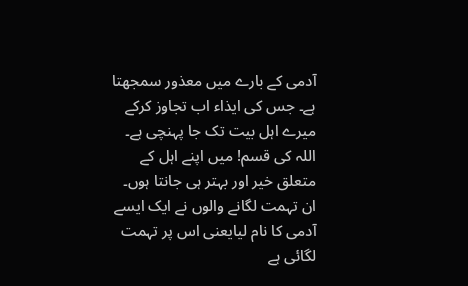آدمی کے بارے میں معذور سمجھتا ہے۔ جس کی ایذاء اب تجاوز کرکے میرے اہل بیت تک جا پہنچی ہے۔ اللہ کی قسم! میں اپنے اہل کے متعلق خیر اور بہتر ہی جانتا ہوں۔ ان تہمت لگانے والوں نے ایک ایسے آدمی کا نام لیایعنی اس پر تہمت لگائی ہے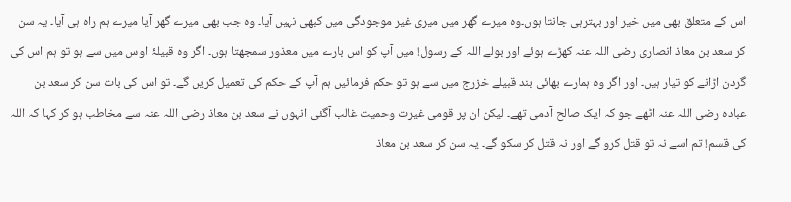اس کے متعلق بھی میں خیر اور بہترہی جانتا ہوں۔وہ میرے گھر میں میری غیر موجودگی میں کبھی نہیں آیا۔ وہ جب بھی میرے گھر آیا میرے ہم راہ ہی آیا۔ یہ سن کر سعد بن معاذ انصاری رضی اللہ عنہ کھڑے ہوئے اور بولے اللہ کے رسول! میں آپ کو اس بارے میں معذور سمجھتا ہوں۔ اگر وہ قبیلۂ اوس میں سے ہو تو ہم اس کی گردن اڑانے کو تیار ہیں۔ اور اگر وہ ہمارے بھائی بند قبیلے خزرج میں سے ہو تو حکم فرمائیں ہم آپ کے حکم کی تعمیل کریں گے۔ تو اس کی بات سن کر سعد بن عبادہ رضی اللہ عنہ اٹھے جو کہ ایک صالح آدمی تھے۔ لیکن ان پر قومی غیرت وحمیت غالب آگئی انہوں نے سعد بن معاذ رضی اللہ عنہ سے مخاطب ہو کر کہا کہ اللہ کی قسم! تم اسے نہ تو قتل کرو گے اور نہ قتل کر سکو گے۔ یہ سن کر سعد بن معاذ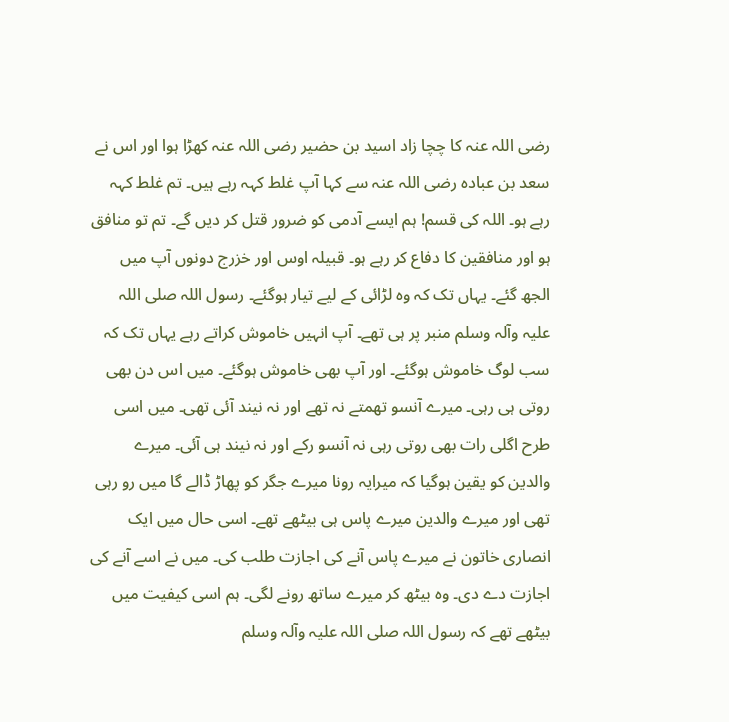رضی اللہ عنہ کا چچا زاد اسید بن حضیر رضی اللہ عنہ کھڑا ہوا اور اس نے سعد بن عبادہ رضی اللہ عنہ سے کہا آپ غلط کہہ رہے ہیں۔ تم غلط کہہ رہے ہو۔ اللہ کی قسم! ہم ایسے آدمی کو ضرور قتل کر دیں گے۔ تم تو منافق ہو اور منافقین کا دفاع کر رہے ہو۔ قبیلہ اوس اور خزرج دونوں آپ میں الجھ گئے۔ یہاں تک کہ وہ لڑائی کے لیے تیار ہوگئے۔ رسول اللہ صلی اللہ علیہ وآلہ وسلم منبر پر ہی تھے۔ آپ انہیں خاموش کراتے رہے یہاں تک کہ سب لوگ خاموش ہوگئے۔ اور آپ بھی خاموش ہوگئے۔ میں اس دن بھی روتی ہی رہی۔ میرے آنسو تھمتے نہ تھے اور نہ نیند آئی تھی۔ میں اسی طرح اگلی رات بھی روتی رہی نہ آنسو رکے اور نہ نیند ہی آئی۔ میرے والدین کو یقین ہوگیا کہ میرایہ رونا میرے جگر کو پھاڑ ڈالے گا میں رو رہی تھی اور میرے والدین میرے پاس ہی بیٹھے تھے۔ اسی حال میں ایک انصاری خاتون نے میرے پاس آنے کی اجازت طلب کی۔ میں نے اسے آنے کی اجازت دے دی۔ وہ بیٹھ کر میرے ساتھ رونے لگی۔ ہم اسی کیفیت میں بیٹھے تھے کہ رسول اللہ صلی اللہ علیہ وآلہ وسلم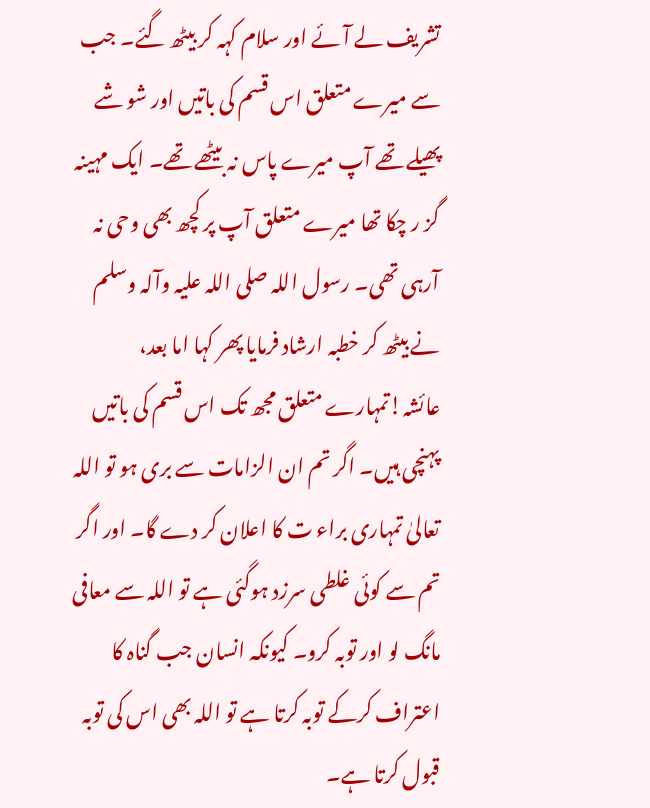تشریف لے آئے اور سلام کہہ کر بیٹھ گئے۔ جب سے میرے متعلق اس قسم کی باتیں اور شو شے پھیلے تھے آپ میرے پاس نہ بیٹھے تھے۔ ایک مہینہ گز ر چکا تھا میرے متعلق آپ پر کچھ بھی وحی نہ آرہی تھی۔ رسول اللہ صلی اللہ علیہ وآلہ وسلم نے بیٹھ کر خطبہ ارشاد فرمایا پھر کہا اما بعد، عائشہ!تمہارے متعلق مجھ تک اس قسم کی باتیں پہنچی ہیں۔ اگر تم ان الزامات سے بری ہو تو اللہ تعالیٰ تمہاری براء ت کا اعلان کر دے گا۔ اور اگر تم سے کوئی غلطی سرزد ہوگئی ہے تو اللہ سے معافی مانگ لو اور توبہ کرو۔ کیونکہ انسان جب گناہ کا اعتراف کرکے توبہ کرتا ہے تو اللہ بھی اس کی توبہ قبول کرتا ہے۔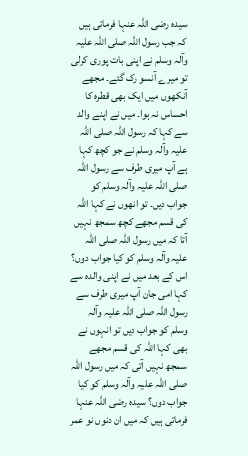سیدہ رضی اللہ عنہا فرماتی ہیں کہ جب رسول اللہ صلی اللہ علیہ وآلہ وسلم نے اپنی بات پوری کرلی تو میرے آنسو رک گئے۔ مجھے آنکھوں میں ایک بھی قطرہ کا احساس نہ ہوا۔ میں نے اپنے والد سے کہا کہ رسول اللہ صلی اللہ علیہ وآلہ وسلم نے جو کچھ کہا ہے آپ میری طرف سے رسول اللہ صلی اللہ علیہ وآلہ وسلم کو جواب دیں۔ تو انھوں نے کہا اللہ کی قسم مجھے کچھ سمجھ نہیں آتا کہ میں رسول اللہ صلی اللہ علیہ وآلہ وسلم کو کیا جواب دوں؟ اس کے بعد میں نے اپنی والدہ سے کہا امی جان آپ میری طرف سے رسول اللہ صلی اللہ علیہ وآلہ وسلم کو جواب دیں تو انہوں نے بھی کہا اللہ کی قسم مجھے سمجھ نہیں آتی کہ میں رسول اللہ صلی اللہ علیہ وآلہ وسلم کو کیا جواب دوں؟ سیدہ رضی اللہ عنہا فرماتی ہیں کہ میں ان دنوں نو عمر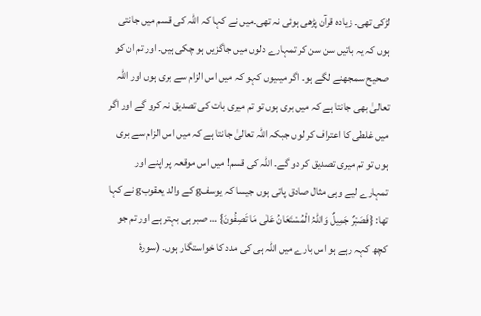لڑکی تھی۔ زیادہ قرآن پڑھی ہوئی نہ تھی۔میں نے کہا کہ اللہ کی قسم میں جانتی ہوں کہ یہ باتیں سن سن کر تمہارے دلوں میں جاگزیں ہو چکی ہیں۔ اور تم ان کو صحیح سمجھنے لگے ہو۔ اگر میںیوں کہو کہ میں اس الزام سے بری ہوں اور اللہ تعالیٰ بھی جانتا ہے کہ میں بری ہوں تو تم میری بات کی تصدیق نہ کرو گے اور اگر میں غلطی کا اعتراف کر لوں جبکہ اللہ تعالیٰ جانتا ہے کہ میں اس الزام سے بری ہوں تو تم میری تصدیق کر دو گے۔ اللہ کی قسم! میں اس موقعہ پر اپنے اور تمہارے لیے وہی مثال صادق پاتی ہوں جیسا کہ یوسفg کے والد یعقوبg نے کہا تھا: {فَصَبْرٌ جَمِیلٌ وَاللّٰہُ الْمُسْتَعَانُ عَلٰی مَا تَصِفُونَ} … صبر ہی بہتر ہے اور تم جو کچھ کہہ رہے ہو اس بارے میں اللہ ہی کی مدد کا خواستگار ہوں۔ (سورۂ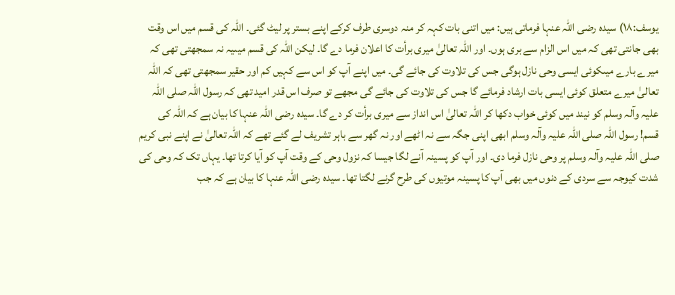یوسف:۱۸) سیدہ رضی اللہ عنہا فرماتی ہیں: میں اتنی بات کہہ کر منہ دوسری طرف کرکے اپنے بستر پر لیٹ گئی۔ اللہ کی قسم میں اس وقت بھی جانتی تھی کہ میں اس الزام سے بری ہوں۔ اور اللہ تعالیٰ میری برأت کا اعلان فرما دے گا۔ لیکن اللہ کی قسم میںیہ نہ سمجھتی تھی کہ میرے بارے میںکوئی ایسی وحی نازل ہوگی جس کی تلاوت کی جائے گی۔ میں اپنے آپ کو اس سے کہیں کم اور حقیر سمجھتی تھی کہ اللہ تعالیٰ میرے متعلق کوئی ایسی بات ارشاد فرمائے گا جس کی تلاوت کی جائے گی مجھے تو صرف اس قدر امید تھی کہ رسول اللہ صلی اللہ علیہ وآلہ وسلم کو نیند میں کوئی خواب دکھا کر اللہ تعالیٰ اس انداز سے میری برأت کر دے گا۔ سیدہ رضی اللہ عنہا کا بیان ہے کہ اللہ کی قسم! رسول اللہ صلی اللہ علیہ وآلہ وسلم ابھی اپنی جگہ سے نہ اٹھے اور نہ گھر سے باہر تشریف لے گئے تھے کہ اللہ تعالیٰ نے اپنے نبی کریم صلی اللہ علیہ وآلہ وسلم پر وحی نازل فرما دی۔ اور آپ کو پسینہ آنے لگا جیسا کہ نزول وحی کے وقت آپ کو آیا کرتا تھا۔ یہاں تک کہ وحی کی شدت کیوجہ سے سردی کے دنوں میں بھی آپ کا پسینہ موتیوں کی طرح گرنے لگتا تھا۔ سیدہ رضی اللہ عنہا کا بیان ہے کہ جب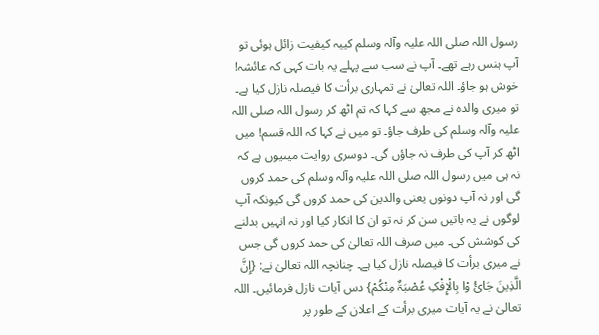رسول اللہ صلی اللہ علیہ وآلہ وسلم کییہ کیفیت زائل ہوئی تو آپ ہنس رہے تھے۔ آپ نے سب سے پہلے یہ بات کہی کہ عائشہ! خوش ہو جاؤ۔ اللہ تعالیٰ نے تمہاری برأت کا فیصلہ نازل کیا ہے۔ تو میری والدہ نے مجھ سے کہا کہ تم اٹھ کر رسول اللہ صلی اللہ علیہ وآلہ وسلم کی طرف جاؤ۔ تو میں نے کہا کہ اللہ قسم! میں اٹھ کر آپ کی طرف نہ جاؤں گی۔ دوسری روایت میںیوں ہے کہ نہ ہی میں رسول اللہ صلی اللہ علیہ وآلہ وسلم کی حمد کروں گی اور نہ آپ دونوں یعنی والدین کی حمد کروں گی کیونکہ آپ لوگوں نے یہ باتیں سن کر نہ تو ان کا انکار کیا اور نہ انہیں بدلنے کی کوشش کی۔ میں صرف اللہ تعالیٰ کی حمد کروں گی جس نے میری برأت کا فیصلہ نازل کیا ہے۔ چنانچہ اللہ تعالیٰ نے: {إِنَّ الَّذِینَ جَائُ وْا بِالْإِفْکِ عُصْبَۃٌ مِنْکُمْ} دس آیات نازل فرمائیں۔ اللہ تعالیٰ نے یہ آیات میری برأت کے اعلان کے طور پر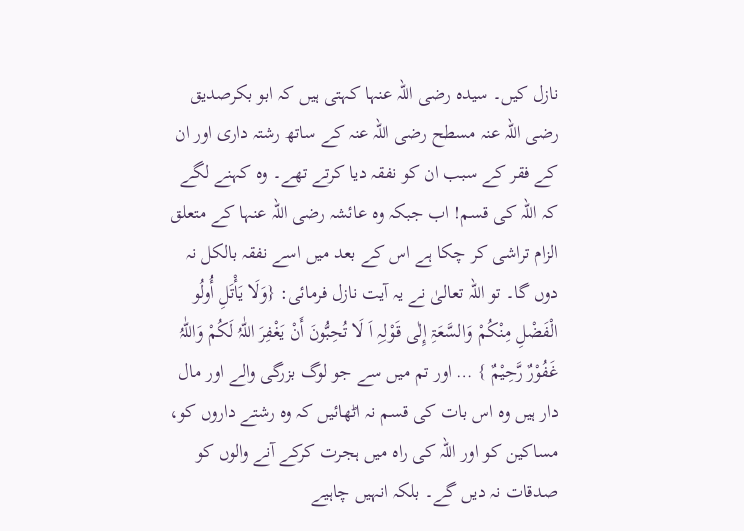نازل کیں۔ سیدہ رضی اللہ عنہا کہتی ہیں کہ ابو بکرصدیق رضی اللہ عنہ مسطح رضی اللہ عنہ کے ساتھ رشتہ داری اور ان کے فقر کے سبب ان کو نفقہ دیا کرتے تھے۔ وہ کہنے لگے کہ اللہ کی قسم! اب جبکہ وہ عائشہ رضی اللہ عنہا کے متعلق الزام تراشی کر چکا ہے اس کے بعد میں اسے نفقہ بالکل نہ دوں گا۔ تو اللہ تعالیٰ نے یہ آیت نازل فرمائی: {وَلَا یَأْتَلِ أُولُو الْفَضْلِ مِنْکُمْ وَالسَّعَۃِ إِلٰی قَوْلِہِ اَ لَا تُحِبُّونَ أَنْ یَغْفِرَ اللّٰہُ لَکُمْ وَاللّٰہُ غَفُوْرٌ رَّحِیْمٌ } … اور تم میں سے جو لوگ بزرگی والے اور مال دار ہیں وہ اس بات کی قسم نہ اٹھائیں کہ وہ رشتے داروں کو، مساکین کو اور اللہ کی راہ میں ہجرت کرکے آنے والوں کو صدقات نہ دیں گے۔ بلکہ انہیں چاہیے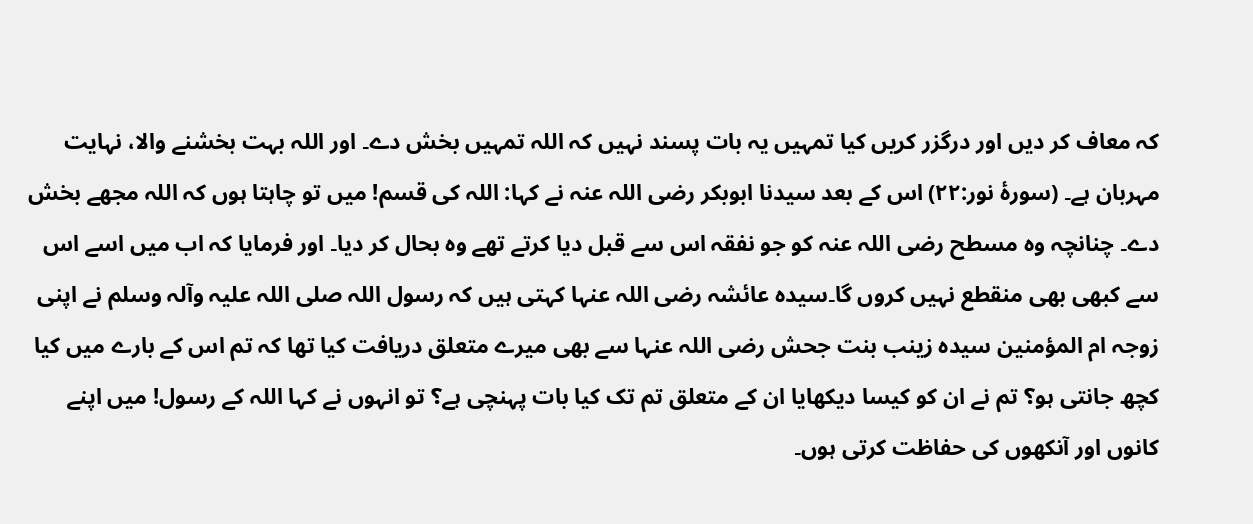کہ معاف کر دیں اور درگزر کریں کیا تمہیں یہ بات پسند نہیں کہ اللہ تمہیں بخش دے۔ اور اللہ بہت بخشنے والا، نہایت مہربان ہے۔ (سورۂ نور:۲۲) اس کے بعد سیدنا ابوبکر رضی اللہ عنہ نے کہا: اللہ کی قسم! میں تو چاہتا ہوں کہ اللہ مجھے بخش دے۔ چنانچہ وہ مسطح رضی اللہ عنہ کو جو نفقہ اس سے قبل دیا کرتے تھے وہ بحال کر دیا۔ اور فرمایا کہ اب میں اسے اس سے کبھی بھی منقطع نہیں کروں گا۔سیدہ عائشہ رضی اللہ عنہا کہتی ہیں کہ رسول اللہ صلی اللہ علیہ وآلہ وسلم نے اپنی زوجہ ام المؤمنین سیدہ زینب بنت جحش رضی اللہ عنہا سے بھی میرے متعلق دریافت کیا تھا کہ تم اس کے بارے میں کیا کچھ جانتی ہو؟ تم نے ان کو کیسا دیکھایا ان کے متعلق تم تک کیا بات پہنچی ہے؟ تو انہوں نے کہا اللہ کے رسول! میں اپنے کانوں اور آنکھوں کی حفاظت کرتی ہوں۔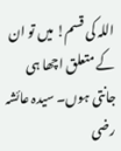اللہ کی قسم! میں تو ان کے متعلق اچھا ہی جانتی ہوں۔ سیدہ عائشہ رضی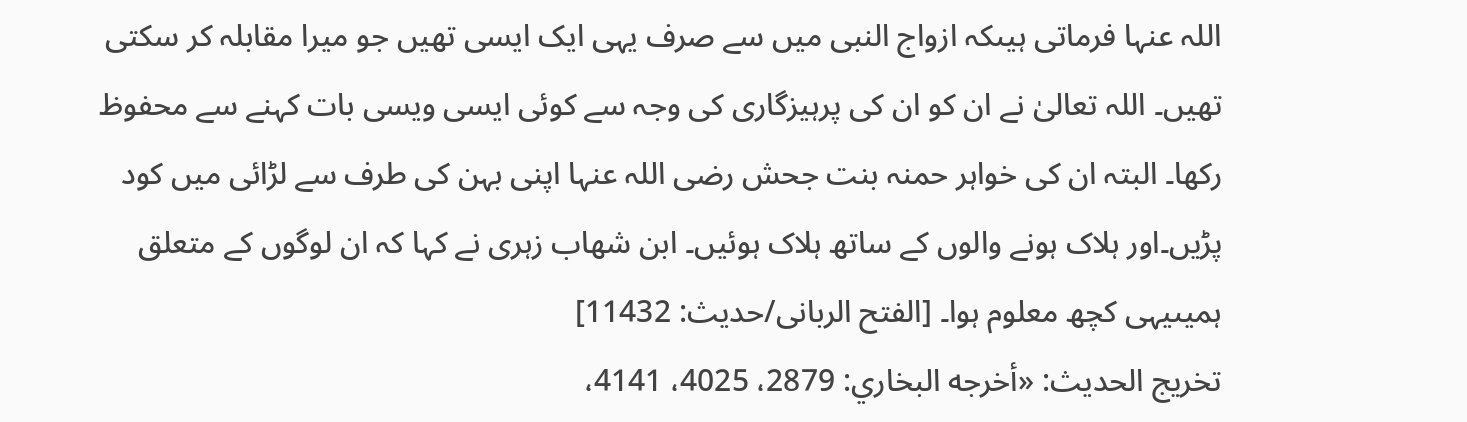اللہ عنہا فرماتی ہیںکہ ازواج النبی میں سے صرف یہی ایک ایسی تھیں جو میرا مقابلہ کر سکتی تھیں۔ اللہ تعالیٰ نے ان کو ان کی پرہیزگاری کی وجہ سے کوئی ایسی ویسی بات کہنے سے محفوظ رکھا۔ البتہ ان کی خواہر حمنہ بنت جحش رضی اللہ عنہا اپنی بہن کی طرف سے لڑائی میں کود پڑیں۔اور ہلاک ہونے والوں کے ساتھ ہلاک ہوئیں۔ ابن شھاب زہری نے کہا کہ ان لوگوں کے متعلق ہمیںیہی کچھ معلوم ہوا۔ [الفتح الربانی/حدیث: 11432]
تخریج الحدیث: «أخرجه البخاري: 2879، 4025، 4141،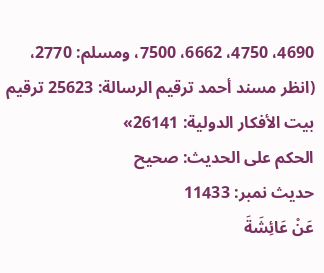4690، 4750، 6662، 7500، ومسلم: 2770، (انظر مسند أحمد ترقيم الرسالة: 25623 ترقیم بيت الأفكار الدولية: 26141»
الحكم على الحديث: صحیح
حدیث نمبر: 11433
عَنْ عَائِشَةَ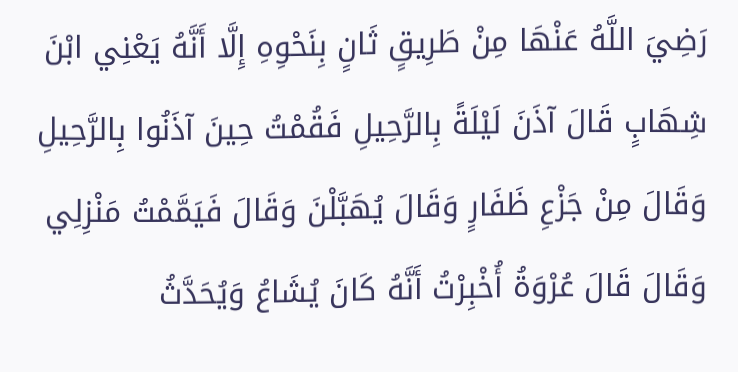رَضِيَ اللَّهُ عَنْهَا مِنْ طَرِيقٍ ثَانٍ بِنَحْوِهِ إِلَّا أَنَّهُ يَعْنِي ابْنَ شِهَابٍ قَالَ آذَنَ لَيْلَةً بِالرَّحِيلِ فَقُمْتُ حِينَ آذَنُوا بِالرَّحِيلِ وَقَالَ مِنْ جَزْعِ ظَفَارٍ وَقَالَ يُهَبَّلْنَ وَقَالَ فَيَمَّمْتُ مَنْزِلِي وَقَالَ قَالَ عُرْوَةُ أُخْبِرْتُ أَنَّهُ كَانَ يُشَاعُ وَيُحَدَّثُ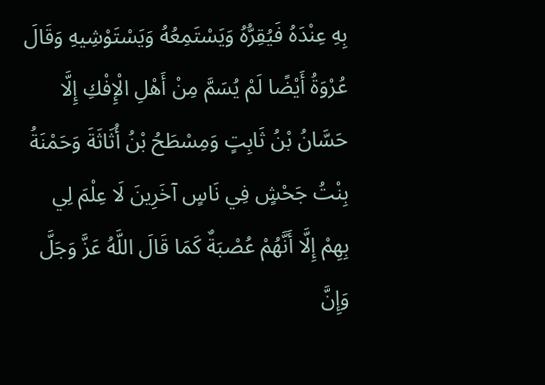بِهِ عِنْدَهُ فَيُقِرُّهُ وَيَسْتَمِعُهُ وَيَسْتَوْشِيهِ وَقَالَ عُرْوَةُ أَيْضًا لَمْ يُسَمَّ مِنْ أَهْلِ الْإِفْكِ إِلَّا حَسَّانُ بْنُ ثَابِتٍ وَمِسْطَحُ بْنُ أُثَاثَةَ وَحَمْنَةُ بِنْتُ جَحْشٍ فِي نَاسٍ آخَرِينَ لَا عِلْمَ لِي بِهِمْ إِلَّا أَنَّهُمْ عُصْبَةٌ كَمَا قَالَ اللَّهُ عَزَّ وَجَلَّ وَإِنَّ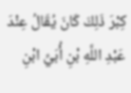كِبْرَ ذَلِكَ كَانَ يُقَالُ عِنْدَ عَبْدِ اللَّهِ بْنِ أُبَيِّ ابْنِ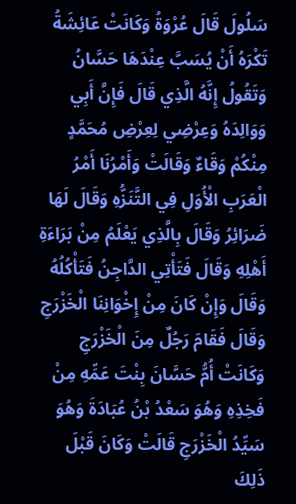سَلُولَ قَالَ عُرْوَةُ وَكَانَتْ عَائِشَةُ تَكْرَهُ أَنْ يُسَبَّ عِنْدَهَا حَسَّانُ وَتَقُولُ إِنَّهُ الَّذِي قَالَ فَإِنَّ أَبِي وَوَالِدَهُ وَعِرْضِي لِعِرْضِ مُحَمَّدٍ مِنْكُمْ وَقَاءٌ وَقَالَتْ وَأَمْرُنَا أَمْرُ الْعَرَبِ الْأُوَلِ فِي التَّنَزُّهِ وَقَالَ لَهَا ضَرَائِرُ وَقَالَ بِالَّذِي يَعْلَمُ مِنْ بَرَاءَةِ أَهْلِهِ وَقَالَ فَتَأْتِي الدَّاجِنُ فَتَأْكُلُهُ وَقَالَ وَإِنْ كَانَ مِنْ إِخْوَانِنَا الْخَزْرَجِ وَقَالَ فَقَامَ رَجُلٌ مِنَ الْخَزْرَجِ وَكَانَتْ أُمُّ حَسَّانَ بِنْتَ عَمِّهِ مِنْ فَخِذِهِ وَهُوَ سَعْدُ بْنُ عُبَادَةَ وَهُوَ سَيِّدُ الْخَزْرَجِ قَالَتْ وَكَانَ قَبْلَ ذَلِكَ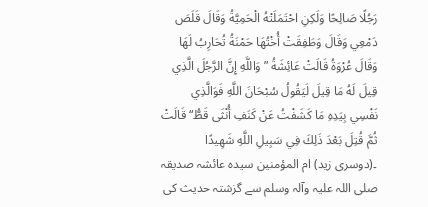رَجُلًا صَالِحًا وَلَكِنِ احْتَمَلَتْهُ الْحَمِيَّةُ وَقَالَ قَلَصَ دَمْعِي وَقَالَ وَطَفِقَتْ أُخْتُهَا حَمْنَةُ تُحَارِبُ لَهَا وَقَالَ عُرْوَةُ قَالَتْ عَائِشَةُ ”وَاللَّهِ إِنَّ الرَّجُلَ الَّذِي قِيلَ لَهُ مَا قِيلَ لَيَقُولُ سُبْحَانَ اللَّهِ فَوَالَّذِي نَفْسِي بِيَدِهِ مَا كَشَفْتُ عَنْ كَنَفِ أُنْثَى قَطُّ“ قَالَتْ ثُمَّ قُتِلَ بَعْدَ ذَلِكَ فِي سَبِيلِ اللَّهِ شَهِيدًا
۔(دوسری زید) ام المؤمنین سیدہ عائشہ صدیقہ صلی اللہ علیہ وآلہ وسلم سے گزشتہ حدیث کی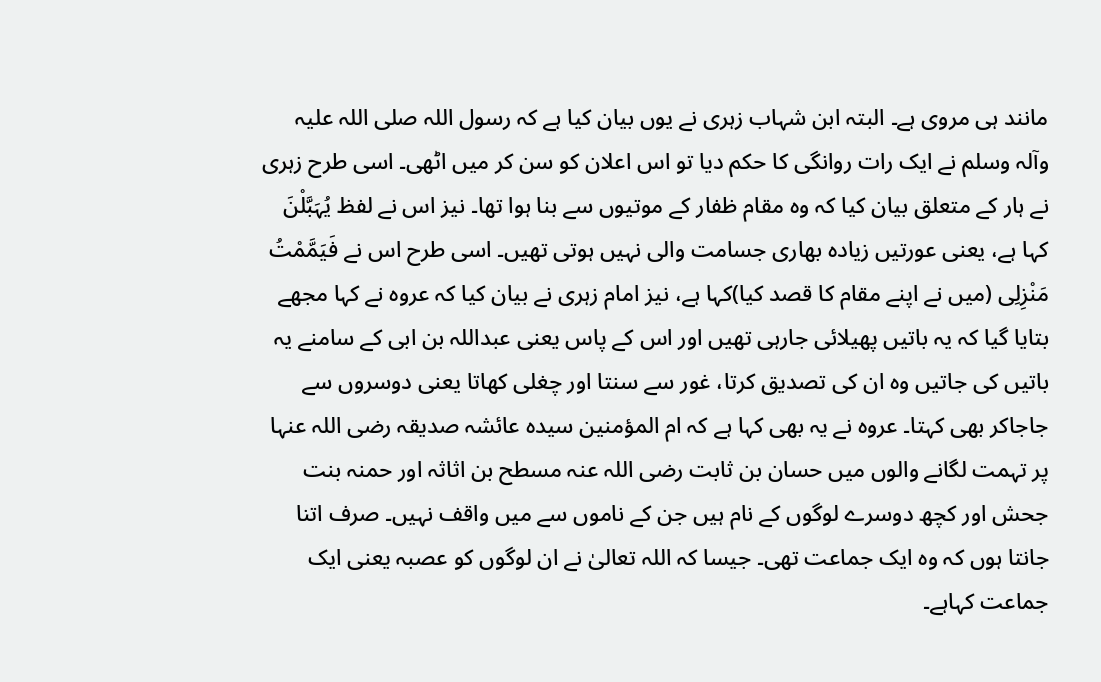مانند ہی مروی ہے۔ البتہ ابن شہاب زہری نے یوں بیان کیا ہے کہ رسول اللہ صلی اللہ علیہ وآلہ وسلم نے ایک رات روانگی کا حکم دیا تو اس اعلان کو سن کر میں اٹھی۔ اسی طرح زہری نے ہار کے متعلق بیان کیا کہ وہ مقام ظفار کے موتیوں سے بنا ہوا تھا۔ نیز اس نے لفظ یُہَبَّلْنَ کہا ہے، یعنی عورتیں زیادہ بھاری جسامت والی نہیں ہوتی تھیں۔ اسی طرح اس نے فَیَمَّمْتُ مَنْزِلِی (میں نے اپنے مقام کا قصد کیا)کہا ہے، نیز امام زہری نے بیان کیا کہ عروہ نے کہا مجھے بتایا گیا کہ یہ باتیں پھیلائی جارہی تھیں اور اس کے پاس یعنی عبداللہ بن ابی کے سامنے یہ باتیں کی جاتیں وہ ان کی تصدیق کرتا، غور سے سنتا اور چغلی کھاتا یعنی دوسروں سے جاجاکر بھی کہتا۔ عروہ نے یہ بھی کہا ہے کہ ام المؤمنین سیدہ عائشہ صدیقہ رضی اللہ عنہا پر تہمت لگانے والوں میں حسان بن ثابت رضی اللہ عنہ مسطح بن اثاثہ اور حمنہ بنت جحش اور کچھ دوسرے لوگوں کے نام ہیں جن کے ناموں سے میں واقف نہیں۔ صرف اتنا جانتا ہوں کہ وہ ایک جماعت تھی۔ جیسا کہ اللہ تعالیٰ نے ان لوگوں کو عصبہ یعنی ایک جماعت کہاہے۔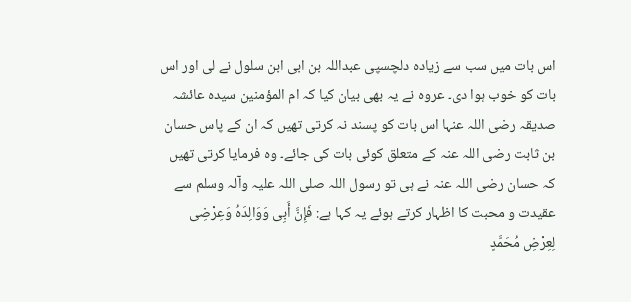اس بات میں سب سے زیادہ دلچسپی عبداللہ بن ابی ابن سلول نے لی اور اس بات کو خوب ہوا دی۔ عروہ نے یہ بھی بیان کیا کہ ام المؤمنین سیدہ عائشہ صدیقہ رضی اللہ عنہا اس بات کو پسند نہ کرتی تھیں کہ ان کے پاس حسان بن ثابت رضی اللہ عنہ کے متعلق کوئی بات کی جائے۔ وہ فرمایا کرتی تھیں کہ حسان رضی اللہ عنہ نے ہی تو رسول اللہ صلی اللہ علیہ وآلہ وسلم سے عقیدت و محبت کا اظہار کرتے ہوئے یہ کہا ہے: فَإِنَّ أَبِی وَوَالِدَہُ وَعِرْضِی لِعِرْضِ مُحَمَّدٍ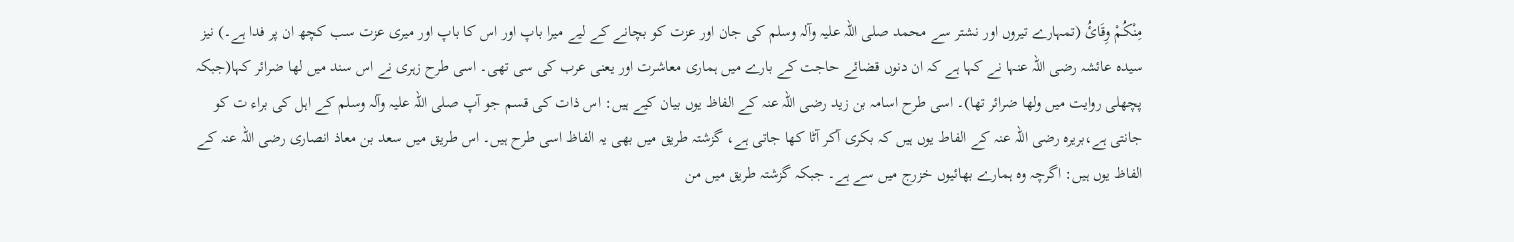مِنْکُمْ وِقَائُ (تمہارے تیروں اور نشتر سے محمد صلی اللہ علیہ وآلہ وسلم کی جان اور عزت کو بچانے کے لیے میرا باپ اور اس کا باپ اور میری عزت سب کچھ ان پر فدا ہے۔) نیز سیدہ عائشہ رضی اللہ عنہا نے کہا ہے کہ ان دنوں قضائے حاجت کے بارے میں ہماری معاشرت اور یعنی عرب کی سی تھی۔ اسی طرح زہری نے اس سند میں لھا ضرائر کہا(جبکہ پچھلی روایت میں ولھا ضرائر تھا)۔ اسی طرح اسامہ بن زید رضی اللہ عنہ کے الفاظ یوں بیان کیے ہیں: اس ذات کی قسم جو آپ صلی اللہ علیہ وآلہ وسلم کے اہل کی براء ت کو جانتی ہے،بریرہ رضی اللہ عنہ کے الفاط یوں ہیں کہ بکری آکر آٹا کھا جاتی ہے، گزشتہ طریق میں بھی یہ الفاظ اسی طرح ہیں۔ اس طریق میں سعد بن معاذ انصاری رضی اللہ عنہ کے الفاظ یوں ہیں: اگرچہ وہ ہمارے بھائیوں خزرج میں سے ہے۔ جبکہ گزشتہ طریق میں من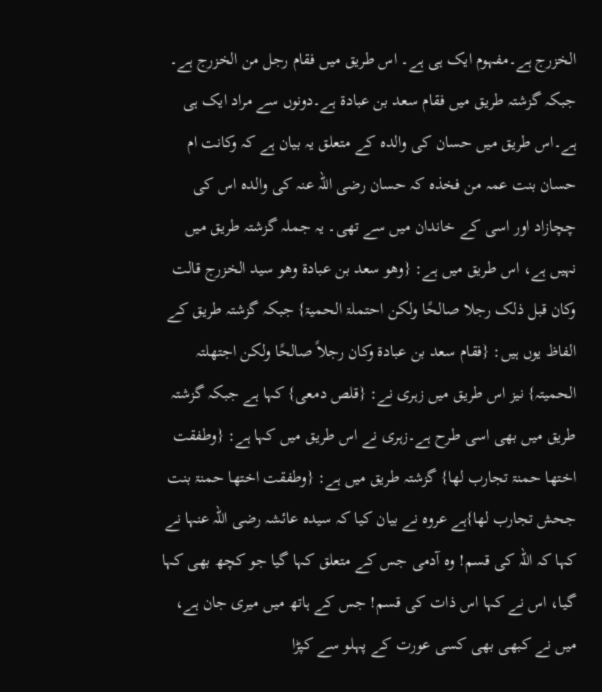الخزرج ہے۔مفہوم ایک ہی ہے۔ اس طریق میں فقام رجل من الخزرج ہے۔ جبکہ گزشتہ طریق میں فقام سعد بن عبادۃ ہے۔دونوں سے مراد ایک ہی ہے۔اس طریق میں حسان کی والدہ کے متعلق یہ بیان ہے کہ وکانت ام حسان بنت عمہ من فخذہ کہ حسان رضی اللہ عنہ کی والدہ اس کی چچازاد اور اسی کے خاندان میں سے تھی۔ یہ جملہ گزشتہ طریق میں نہیں ہے، اس طریق میں ہے: {وھو سعد بن عبادۃ وھو سید الخزرج قالت وکان قبل ذلک رجلا صالحًا ولکن احتملۃ الحمیۃ} جبکہ گزشتہ طریق کے الفاظ یوں ہیں: {فقام سعد بن عبادۃ وکان رجلاً صالحًا ولکن اجتھلتہ الحمیتہ} نیز اس طریق میں زہری نے: {قلص دمعی} کہا ہے جبکہ گزشتہ طریق میں بھی اسی طرح ہے۔زہری نے اس طریق میں کہا ہے: {وطفقت اختھا حمنۃ تجارب لھا} گزشتہ طریق میں ہے: {وطفقت اختھا حمنۃ بنت جحش تجارب لھا}ہے عروہ نے بیان کیا کہ سیدہ عائشہ رضی اللہ عنہا نے کہا کہ اللہ کی قسم! وہ آدمی جس کے متعلق کہا گیا جو کچھ بھی کہا گیا، اس نے کہا اس ذات کی قسم! جس کے ہاتھ میں میری جان ہے، میں نے کبھی بھی کسی عورت کے پہلو سے کپڑا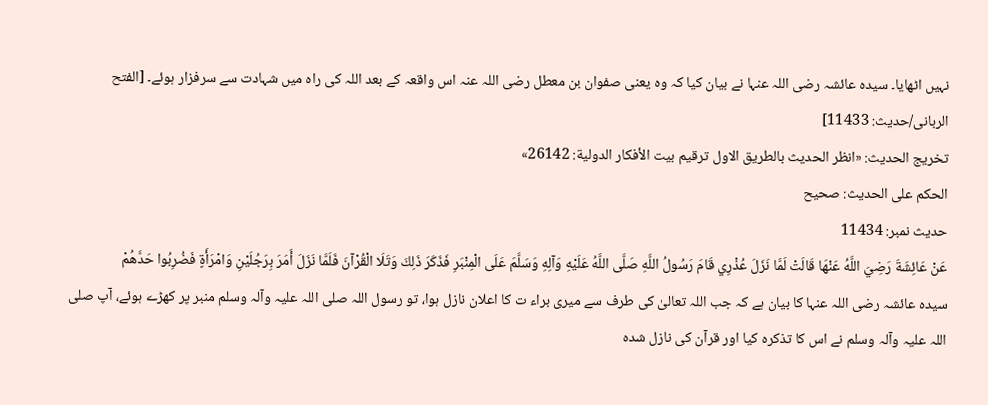نہیں اٹھایا۔ سیدہ عائشہ رضی اللہ عنہا نے بیان کیا کہ وہ یعنی صفوان بن معطل رضی اللہ عنہ اس واقعہ کے بعد اللہ کی راہ میں شہادت سے سرفزار ہوئے۔ [الفتح الربانی/حدیث: 11433]
تخریج الحدیث: «انظر الحديث بالطريق الاول ترقیم بيت الأفكار الدولية: 26142»
الحكم على الحديث: صحیح
حدیث نمبر: 11434
عَنْ عَائِشَةَ رَضِيَ اللَّهُ عَنْهَا قَالَتْ لَمَّا نَزَلَ عُذْرِي قَامَ رَسُولُ اللَّهِ صَلَّى اللَّهُ عَلَيْهِ وَآلِهِ وَسَلَّمَ عَلَى الْمِنْبَرِ فَذَكَرَ ذَلِكَ وَتَلَا الْقُرْآنَ فَلَمَّا نَزَلَ أَمَرَ بِرَجُلَيْنِ وَامْرَأَةٍ فَضُرِبُوا حَدَّهُمْ
سیدہ عائشہ رضی اللہ عنہا کا بیان ہے کہ جب اللہ تعالیٰ کی طرف سے میری براء ت کا اعلان نازل ہوا، تو رسول اللہ صلی اللہ علیہ وآلہ وسلم منبر پر کھڑے ہوئے، آپ صلی اللہ علیہ وآلہ وسلم نے اس کا تذکرہ کیا اور قرآن کی نازل شدہ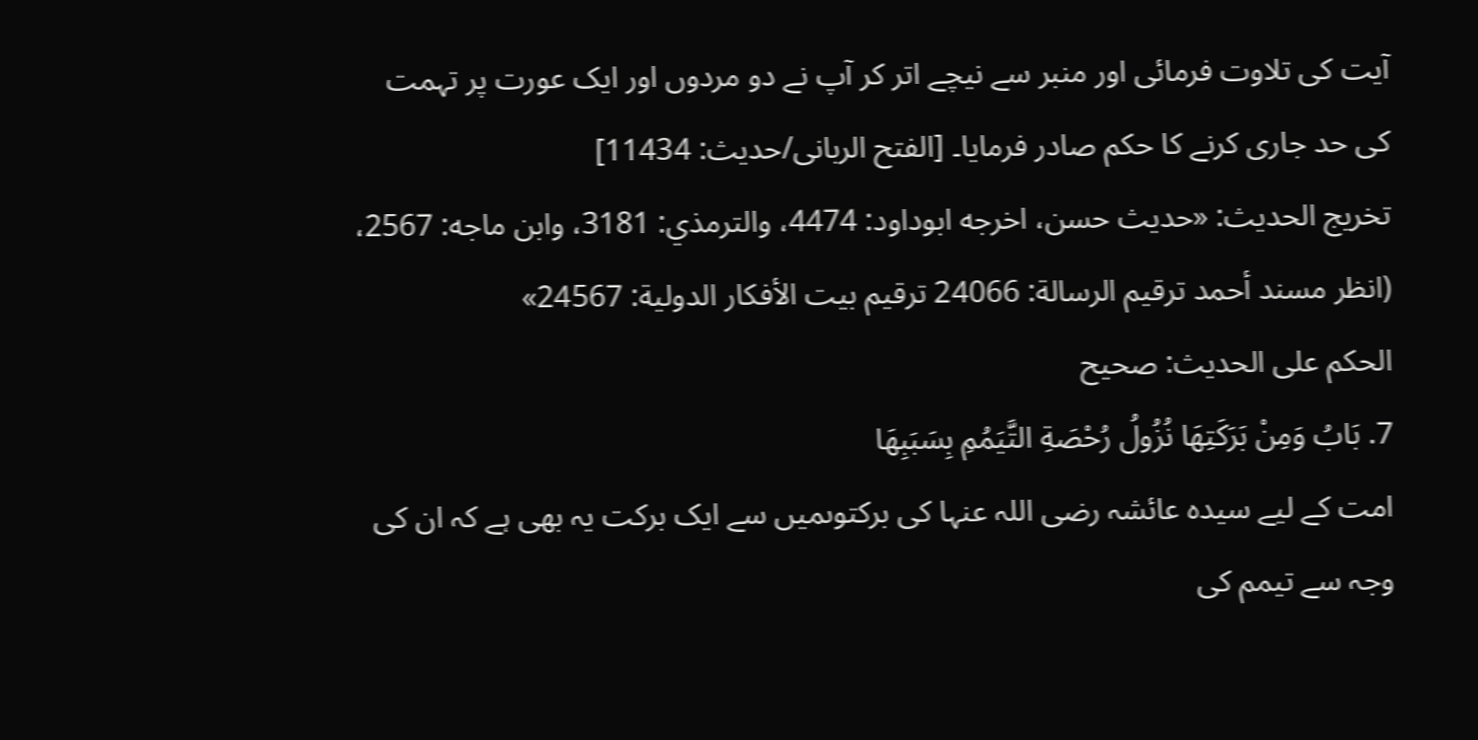آیت کی تلاوت فرمائی اور منبر سے نیچے اتر کر آپ نے دو مردوں اور ایک عورت پر تہمت کی حد جاری کرنے کا حکم صادر فرمایا۔ [الفتح الربانی/حدیث: 11434]
تخریج الحدیث: «حديث حسن، اخرجه ابوداود: 4474، والترمذي: 3181، وابن ماجه: 2567، (انظر مسند أحمد ترقيم الرسالة: 24066 ترقیم بيت الأفكار الدولية: 24567»
الحكم على الحديث: صحیح
7. بَابُ وَمِنْ بَرَكَتِهَا نُزُولُ رُحْصَةِ التَّیَمُمِ بِسَبَبِهَا
امت کے لیے سیدہ عائشہ رضی اللہ عنہا کی برکتوںمیں سے ایک برکت یہ بھی ہے کہ ان کی وجہ سے تیمم کی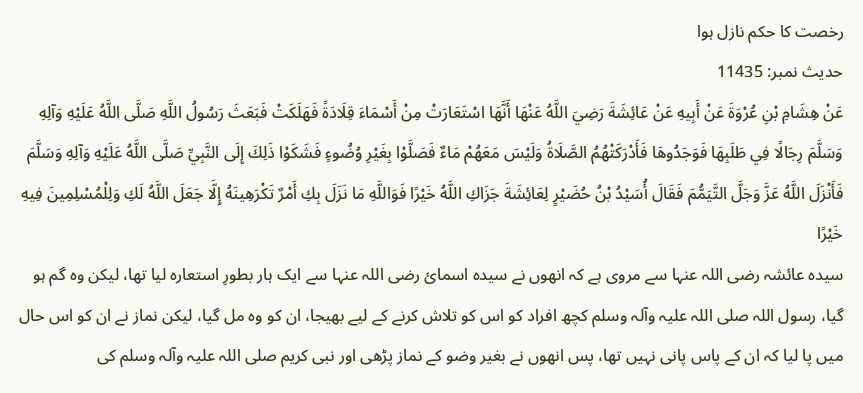رخصت کا حکم نازل ہوا
حدیث نمبر: 11435
عَنْ هِشَامِ بْنِ عُرْوَةَ عَنْ أَبِيهِ عَنْ عَائِشَةَ رَضِيَ اللَّهُ عَنْهَا أَنَّهَا اسْتَعَارَتْ مِنْ أَسْمَاءَ قِلَادَةً فَهَلَكَتْ فَبَعَثَ رَسُولُ اللَّهِ صَلَّى اللَّهُ عَلَيْهِ وَآلِهِ وَسَلَّمَ رِجَالًا فِي طَلَبِهَا فَوَجَدُوهَا فَأَدْرَكَتْهُمُ الصَّلَاةُ وَلَيْسَ مَعَهُمْ مَاءٌ فَصَلَّوْا بِغَيْرِ وُضُوءٍ فَشَكَوْا ذَلِكَ إِلَى النَّبِيِّ صَلَّى اللَّهُ عَلَيْهِ وَآلِهِ وَسَلَّمَ فَأَنْزَلَ اللَّهُ عَزَّ وَجَلَّ التَّيَمُّمَ فَقَالَ أُسَيْدُ بْنُ حُضَيْرٍ لِعَائِشَةَ جَزَاكِ اللَّهُ خَيْرًا فَوَاللَّهِ مَا نَزَلَ بِكِ أَمْرٌ تَكْرَهِينَهُ إِلَّا جَعَلَ اللَّهُ لَكِ وَلِلْمُسْلِمِينَ فِيهِ خَيْرًا
سیدہ عائشہ رضی اللہ عنہا سے مروی ہے کہ انھوں نے سیدہ اسمائ رضی اللہ عنہا سے ایک ہار بطورِ استعارہ لیا تھا، لیکن وہ گم ہو گیا، رسول اللہ صلی اللہ علیہ وآلہ وسلم کچھ افراد کو اس کو تلاش کرنے کے لیے بھیجا، ان کو وہ مل گیا، لیکن نماز نے ان کو اس حال میں پا لیا کہ ان کے پاس پانی نہیں تھا، پس انھوں نے بغیر وضو کے نماز پڑھی اور نبی کریم صلی اللہ علیہ وآلہ وسلم کی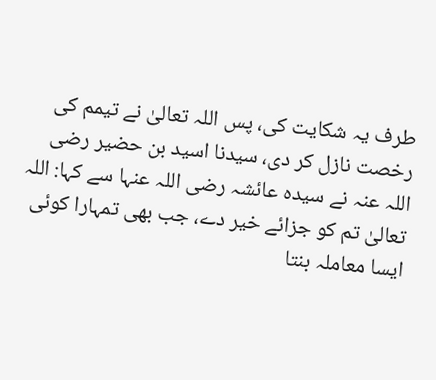طرف یہ شکایت کی، پس اللہ تعالیٰ نے تیمم کی رخصت نازل کر دی، سیدنا اسید بن حضیر رضی اللہ عنہ نے سیدہ عائشہ رضی اللہ عنہا سے کہا: اللہ تعالیٰ تم کو جزائے خیر دے، جب بھی تمہارا کوئی ایسا معاملہ بنتا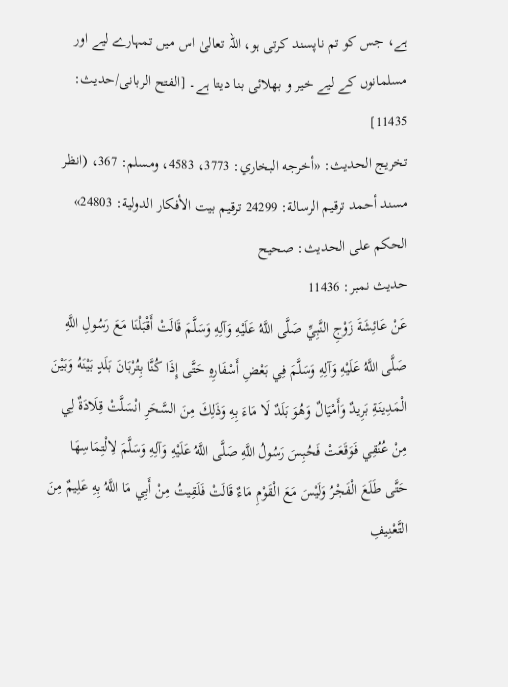ہے، جس کو تم ناپسند کرتی ہو، اللہ تعالیٰ اس میں تمہارے لیے اور مسلمانوں کے لیے خیر و بھلائی بنا دیتا ہے۔ [الفتح الربانی/حدیث: 11435]
تخریج الحدیث: «أخرجه البخاري: 3773، 4583، ومسلم: 367، (انظر مسند أحمد ترقيم الرسالة: 24299 ترقیم بيت الأفكار الدولية: 24803»
الحكم على الحديث: صحیح
حدیث نمبر: 11436
عَنْ عَائِشَةَ زَوْجِ النَّبِيِّ صَلَّى اللَّهُ عَلَيْهِ وَآلِهِ وَسَلَّمَ قَالَتْ أَقْبَلْنَا مَعَ رَسُولِ اللَّهِ صَلَّى اللَّهُ عَلَيْهِ وَآلِهِ وَسَلَّمَ فِي بَعْضِ أَسْفَارِهِ حَتَّى إِذَا كُنَّا بِتُرْبَانَ بَلَدٍ بَيْنَهُ وَبَيْنَ الْمَدِينَةِ بَرِيدٌ وَأَمْيَالٌ وَهُوَ بَلَدٌ لَا مَاءَ بِهِ وَذَلِكَ مِنَ السَّحَرِ انْسَلَّتْ قِلَادَةٌ لِي مِنْ عُنُقِي فَوَقَعَتْ فَحُبِسَ رَسُولُ اللَّهِ صَلَّى اللَّهُ عَلَيْهِ وَآلِهِ وَسَلَّمَ لِالْتِمَاسِهَا حَتَّى طَلَعَ الْفَجْرُ وَلَيْسَ مَعَ الْقَوْمِ مَاءٌ قَالَتْ فَلَقِيتُ مِنْ أَبِي مَا اللَّهُ بِهِ عَلِيمٌ مِنَ التَّعْنِيفِ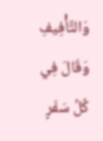وَالتَّأْفِيفِ وَقَالَ فِي كُلِّ سَفَرٍ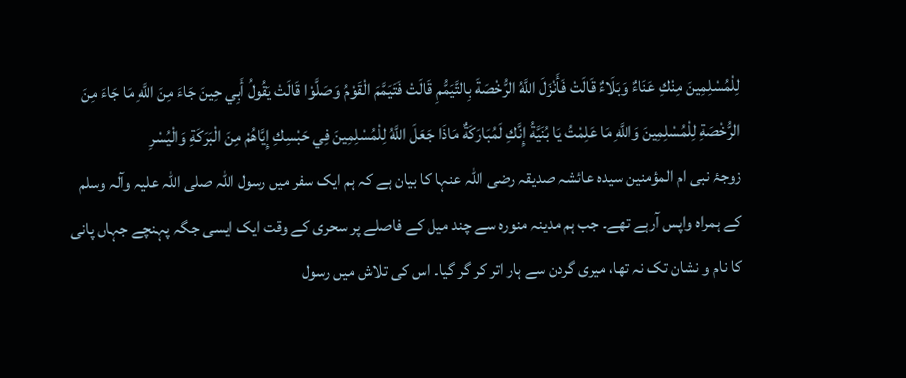لِلْمُسْلِمِينَ مِنْكِ عَنَاءٌ وَبَلَاءٌ قَالَتْ فَأَنْزَلَ اللَّهُ الرُّخْصَةَ بِالتَّيَمُّمِ قَالَتْ فَتَيَمَّمَ الْقَوْمُ وَصَلَّوْا قَالَتْ يَقُولُ أَبِي حِينَ جَاءَ مِنَ اللَّهِ مَا جَاءَ مِنَ الرُّخْصَةِ لِلْمُسْلِمِينَ وَاللَّهِ مَا عَلِمْتُ يَا بُنَيَّةُ إِنَّكِ لَمُبَارَكَةٌ مَاذَا جَعَلَ اللَّهُ لِلْمُسْلِمِينَ فِي حَبْسِكِ إِيَّاهُمْ مِنَ الْبَرَكَةِ وَالْيُسْرِ
زوجۂ نبی ام المؤمنین سیدہ عائشہ صدیقہ رضی اللہ عنہا کا بیان ہے کہ ہم ایک سفر میں رسول اللہ صلی اللہ علیہ وآلہ وسلم کے ہمراہ واپس آرہے تھے۔ جب ہم مدینہ منورہ سے چند میل کے فاصلے پر سحری کے وقت ایک ایسی جگہ پہنچے جہاں پانی کا نام و نشان تک نہ تھا، میری گردن سے ہار اتر کر گر گیا۔ اس کی تلاش میں رسول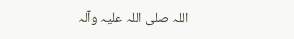اللہ صلی اللہ علیہ وآلہ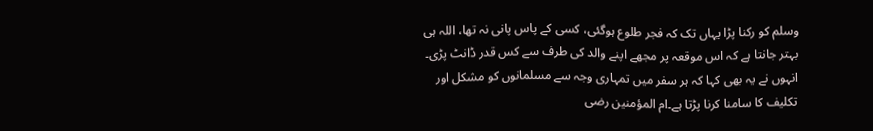وسلم کو رکنا پڑا یہاں تک کہ فجر طلوع ہوگئی، کسی کے پاس پانی نہ تھا، اللہ ہی بہتر جانتا ہے کہ اس موقعہ پر مجھے اپنے والد کی طرف سے کس قدر ڈانٹ پڑی۔ انہوں نے یہ بھی کہا کہ ہر سفر میں تمہاری وجہ سے مسلمانوں کو مشکل اور تکلیف کا سامنا کرنا پڑتا ہے۔ام المؤمنین رضی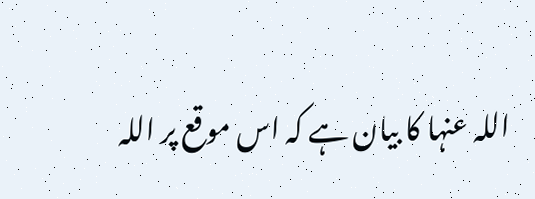اللہ عنہا کا بیان ہے کہ اس موقع پر اللہ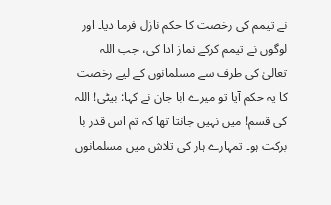نے تیمم کی رخصت کا حکم نازل فرما دیا۔ اور لوگوں نے تیمم کرکے نماز ادا کی، جب اللہ تعالیٰ کی طرف سے مسلمانوں کے لیے رخصت کا یہ حکم آیا تو میرے ابا جان نے کہا: بیٹی! اللہ کی قسم! میں نہیں جانتا تھا کہ تم اس قدر با برکت ہو۔ تمہارے ہار کی تلاش میں مسلمانوں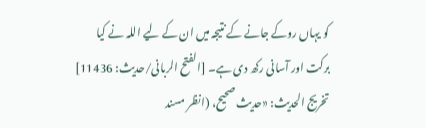کو یہاں روکے جانے کے نتیجہ میں ان کے لیے اللہ نے کیا برکت اور آسانی رکھ دی ہے۔ [الفتح الربانی/حدیث: 11436]
تخریج الحدیث: «حديث صحيح، (انظر مسند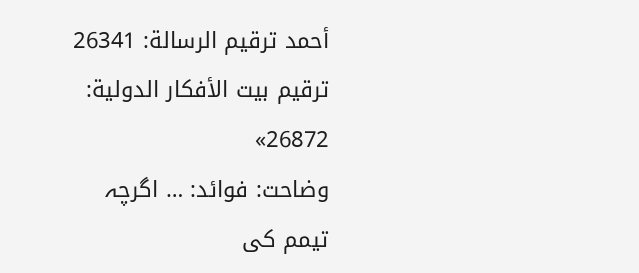أحمد ترقيم الرسالة: 26341 ترقیم بيت الأفكار الدولية: 26872»
وضاحت: فوائد: … اگرچہ تیمم کی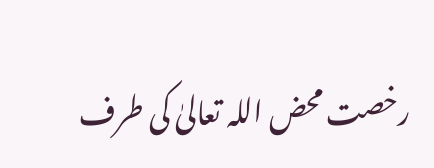رخصت محض اللہ تعالیٰ کی طرف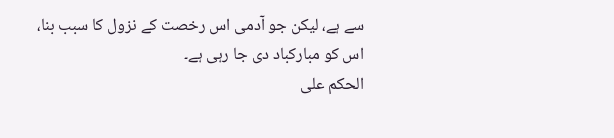سے ہے، لیکن جو آدمی اس رخصت کے نزول کا سبب بنا، اس کو مبارکباد دی جا رہی ہے۔
الحكم على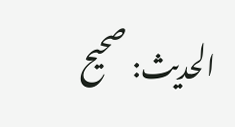الحديث: صحیح